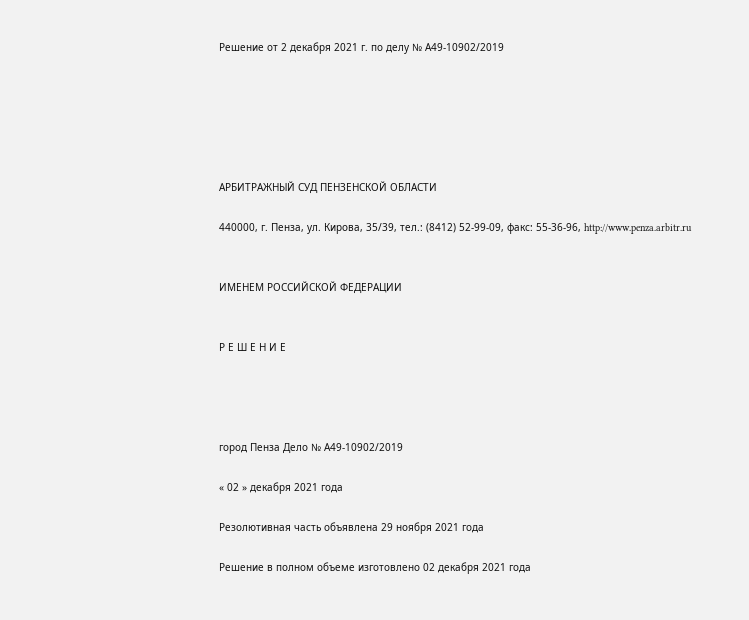Решение от 2 декабря 2021 г. по делу № А49-10902/2019






АРБИТРАЖНЫЙ СУД ПЕНЗЕНСКОЙ ОБЛАСТИ

440000, г. Пенза, ул. Кирова, 35/39, тел.: (8412) 52-99-09, факс: 55-36-96, http://www.penza.arbitr.ru


ИМЕНЕМ РОССИЙСКОЙ ФЕДЕРАЦИИ


Р Е Ш Е Н И Е




город Пенза Дело № А49-10902/2019

« 02 » декабря 2021 года

Резолютивная часть объявлена 29 ноября 2021 года

Решение в полном объеме изготовлено 02 декабря 2021 года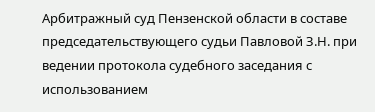Арбитражный суд Пензенской области в составе председательствующего судьи Павловой З.Н. при ведении протокола судебного заседания с использованием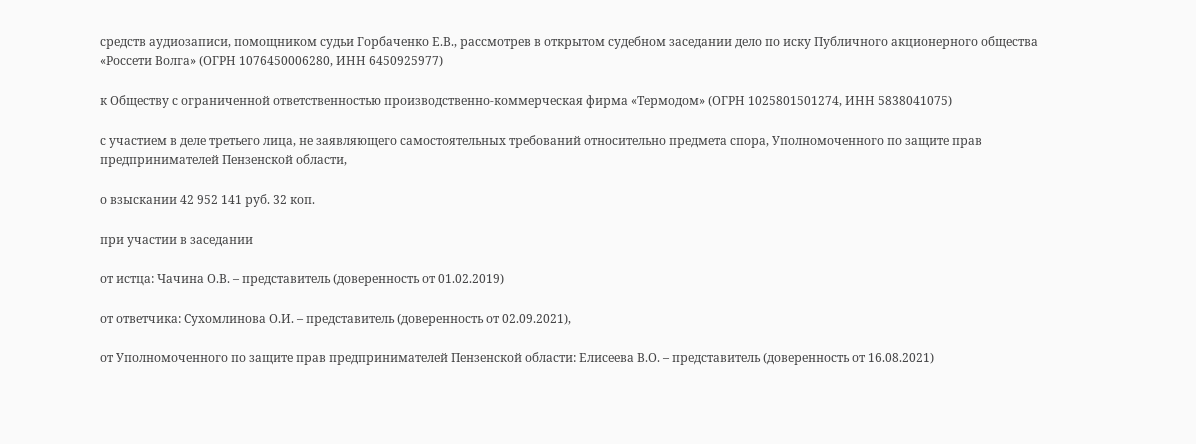средств аудиозаписи, помощником судьи Горбаченко Е.В., рассмотрев в открытом судебном заседании дело по иску Публичного акционерного общества «Россети Волга» (ОГРН 1076450006280, ИНН 6450925977)

к Обществу с ограниченной ответственностью производственно-коммерческая фирма «Термодом» (ОГРН 1025801501274, ИНН 5838041075)

с участием в деле третьего лица, не заявляющего самостоятельных требований относительно предмета спора, Уполномоченного по защите прав предпринимателей Пензенской области,

о взыскании 42 952 141 руб. 32 коп.

при участии в заседании

от истца: Чачина О.В. – представитель (доверенность от 01.02.2019)

от ответчика: Сухомлинова О.И. – представитель (доверенность от 02.09.2021),

от Уполномоченного по защите прав предпринимателей Пензенской области: Елисеева В.О. – представитель (доверенность от 16.08.2021)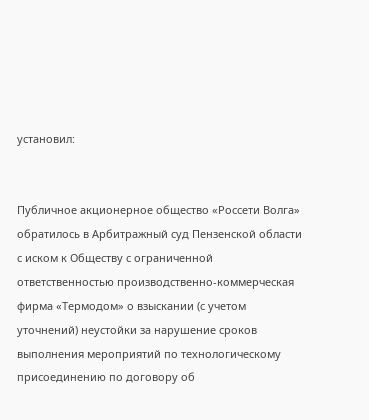установил:


Публичное акционерное общество «Россети Волга» обратилось в Арбитражный суд Пензенской области с иском к Обществу с ограниченной ответственностью производственно-коммерческая фирма «Термодом» о взыскании (с учетом уточнений) неустойки за нарушение сроков выполнения мероприятий по технологическому присоединению по договору об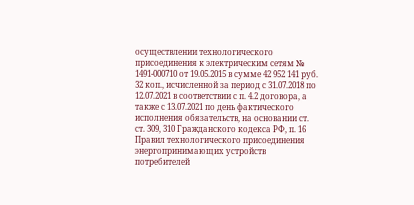осуществлении технологического присоединения к электрическим сетям № 1491-000710 от 19.05.2015 в сумме 42 952 141 руб. 32 коп., исчисленной за период с 31.07.2018 по 12.07.2021 в соответствии с п. 4.2 договора, а также с 13.07.2021 по день фактического исполнения обязательств, на основании ст. ст. 309, 310 Гражданского кодекса РФ, п. 16 Правил технологического присоединения энергопринимающих устройств потребителей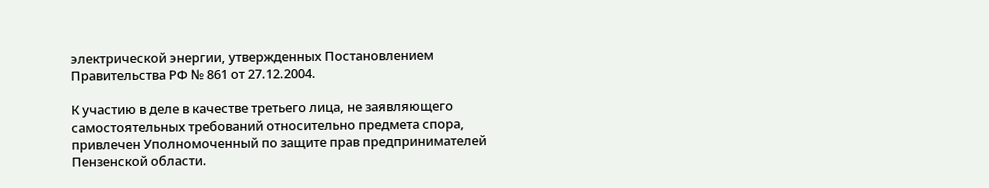электрической энергии, утвержденных Постановлением Правительства РФ № 861 от 27.12.2004.

К участию в деле в качестве третьего лица, не заявляющего самостоятельных требований относительно предмета спора, привлечен Уполномоченный по защите прав предпринимателей Пензенской области.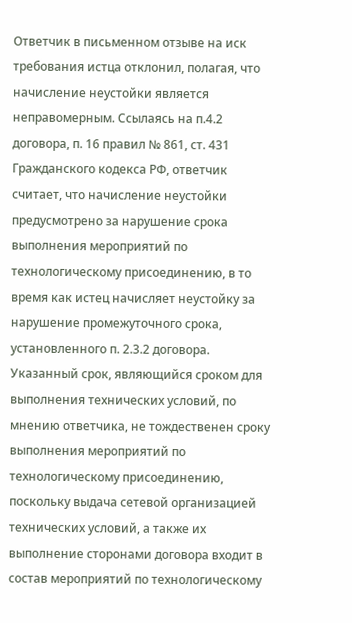Ответчик в письменном отзыве на иск требования истца отклонил, полагая, что начисление неустойки является неправомерным. Ссылаясь на п.4.2 договора, п. 16 правил № 861, ст. 431 Гражданского кодекса РФ, ответчик считает, что начисление неустойки предусмотрено за нарушение срока выполнения мероприятий по технологическому присоединению, в то время как истец начисляет неустойку за нарушение промежуточного срока, установленного п. 2.3.2 договора. Указанный срок, являющийся сроком для выполнения технических условий, по мнению ответчика, не тождественен сроку выполнения мероприятий по технологическому присоединению, поскольку выдача сетевой организацией технических условий, а также их выполнение сторонами договора входит в состав мероприятий по технологическому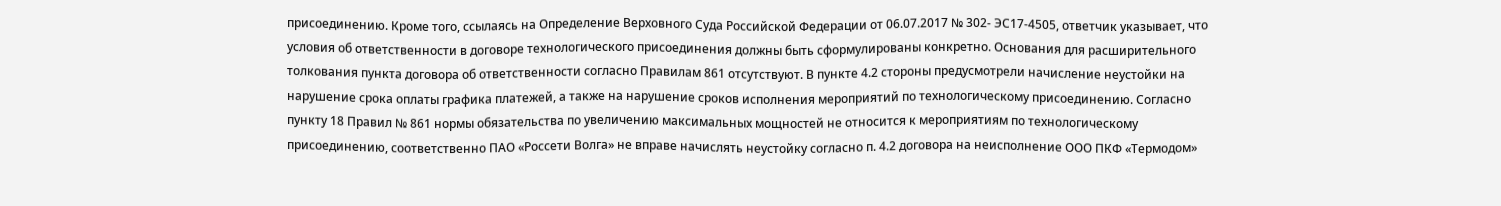присоединению. Кроме того, ссылаясь на Определение Верховного Суда Российской Федерации от 06.07.2017 № 302- ЭС17-4505, ответчик указывает, что условия об ответственности в договоре технологического присоединения должны быть сформулированы конкретно. Основания для расширительного толкования пункта договора об ответственности согласно Правилам 861 отсутствуют. В пункте 4.2 стороны предусмотрели начисление неустойки на нарушение срока оплаты графика платежей, а также на нарушение сроков исполнения мероприятий по технологическому присоединению. Согласно пункту 18 Правил № 861 нормы обязательства по увеличению максимальных мощностей не относится к мероприятиям по технологическому присоединению, соответственно ПАО «Россети Волга» не вправе начислять неустойку согласно п. 4.2 договора на неисполнение ООО ПКФ «Термодом»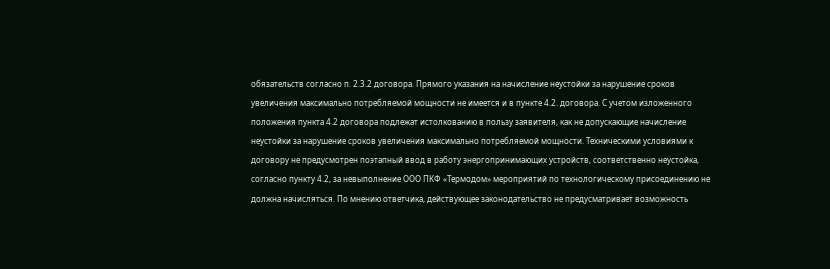обязательств согласно п. 2.3.2 договора. Прямого указания на начисление неустойки за нарушение сроков увеличения максимально потребляемой мощности не имеется и в пункте 4.2. договора. С учетом изложенного положения пункта 4.2 договора подлежат истолкованию в пользу заявителя, как не допускающие начисление неустойки за нарушение сроков увеличения максимально потребляемой мощности. Техническими условиями к договору не предусмотрен поэтапный ввод в работу энергопринимающих устройств, соответственно неустойка, согласно пункту 4.2, за невыполнение ООО ПКФ «Термодом» мероприятий по технологическому присоединению не должна начисляться. По мнению ответчика, действующее законодательство не предусматривает возможность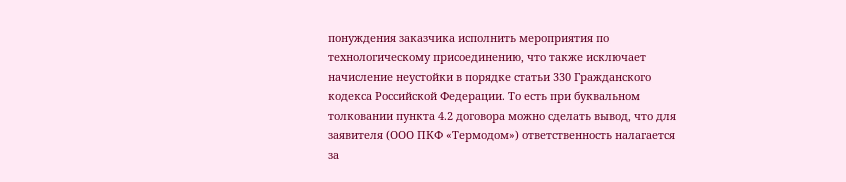понуждения заказчика исполнить мероприятия по технологическому присоединению, что также исключает начисление неустойки в порядке статьи 330 Гражданского кодекса Российской Федерации. То есть при буквальном толковании пункта 4.2 договора можно сделать вывод, что для заявителя (ООО ПКФ «Термодом») ответственность налагается за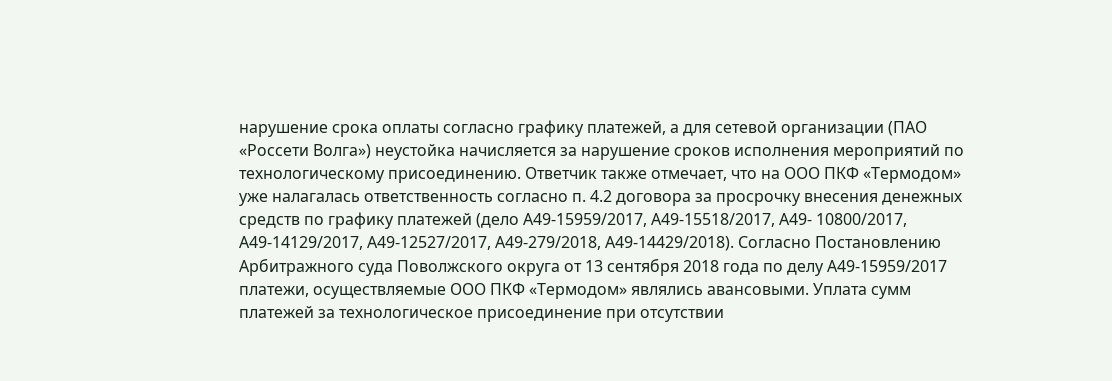нарушение срока оплаты согласно графику платежей, а для сетевой организации (ПАО «Россети Волга») неустойка начисляется за нарушение сроков исполнения мероприятий по технологическому присоединению. Ответчик также отмечает, что на ООО ПКФ «Термодом» уже налагалась ответственность согласно п. 4.2 договора за просрочку внесения денежных средств по графику платежей (дело А49-15959/2017, А49-15518/2017, А49- 10800/2017, А49-14129/2017, А49-12527/2017, А49-279/2018, А49-14429/2018). Согласно Постановлению Арбитражного суда Поволжского округа от 13 сентября 2018 года по делу А49-15959/2017 платежи, осуществляемые ООО ПКФ «Термодом» являлись авансовыми. Уплата сумм платежей за технологическое присоединение при отсутствии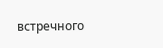встречного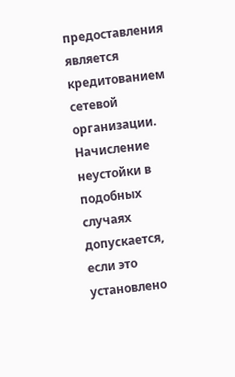предоставления является кредитованием сетевой организации. Начисление неустойки в подобных случаях допускается, если это установлено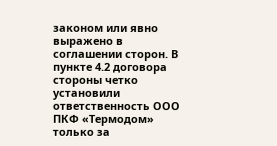законом или явно выражено в соглашении сторон. В пункте 4.2 договора стороны четко установили ответственность ООО ПКФ «Термодом» только за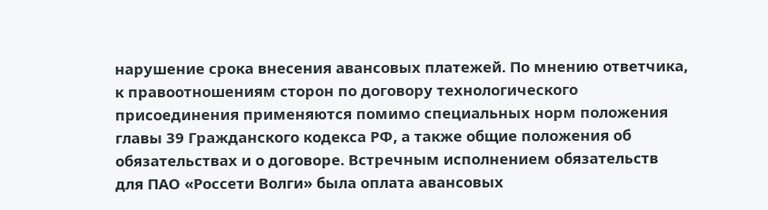нарушение срока внесения авансовых платежей. По мнению ответчика, к правоотношениям сторон по договору технологического присоединения применяются помимо специальных норм положения главы 39 Гражданского кодекса РФ, а также общие положения об обязательствах и о договоре. Встречным исполнением обязательств для ПАО «Россети Волги» была оплата авансовых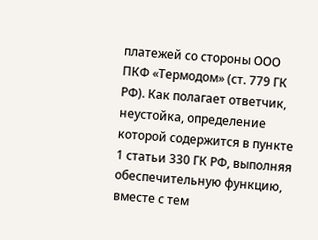платежей со стороны ООО ПКФ «Термодом» (ст. 779 ГК РФ). Как полагает ответчик, неустойка, определение которой содержится в пункте 1 статьи 330 ГК РФ, выполняя обеспечительную функцию, вместе с тем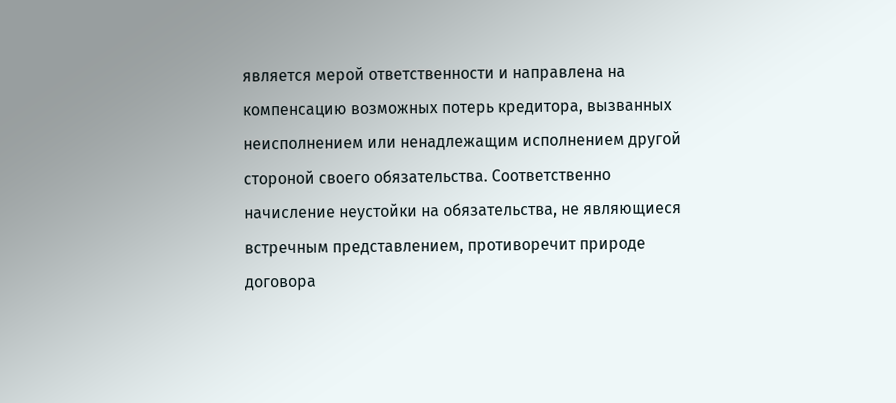является мерой ответственности и направлена на компенсацию возможных потерь кредитора, вызванных неисполнением или ненадлежащим исполнением другой стороной своего обязательства. Соответственно начисление неустойки на обязательства, не являющиеся встречным представлением, противоречит природе договора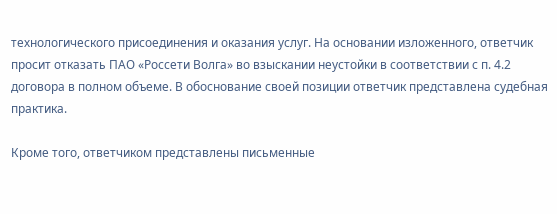технологического присоединения и оказания услуг. На основании изложенного, ответчик просит отказать ПАО «Россети Волга» во взыскании неустойки в соответствии с п. 4.2 договора в полном объеме. В обоснование своей позиции ответчик представлена судебная практика.

Кроме того, ответчиком представлены письменные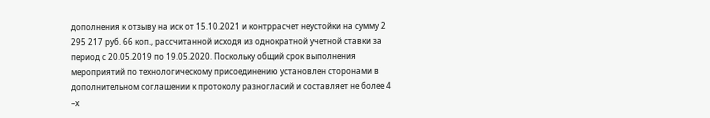дополнения к отзыву на иск от 15.10.2021 и контррасчет неустойки на сумму 2 295 217 руб. 66 коп., рассчитанной исходя из однократной учетной ставки за период с 20.05.2019 по 19.05.2020. Поскольку общий срок выполнения мероприятий по технологическому присоединению установлен сторонами в дополнительном соглашении к протоколу разногласий и составляет не более 4 –х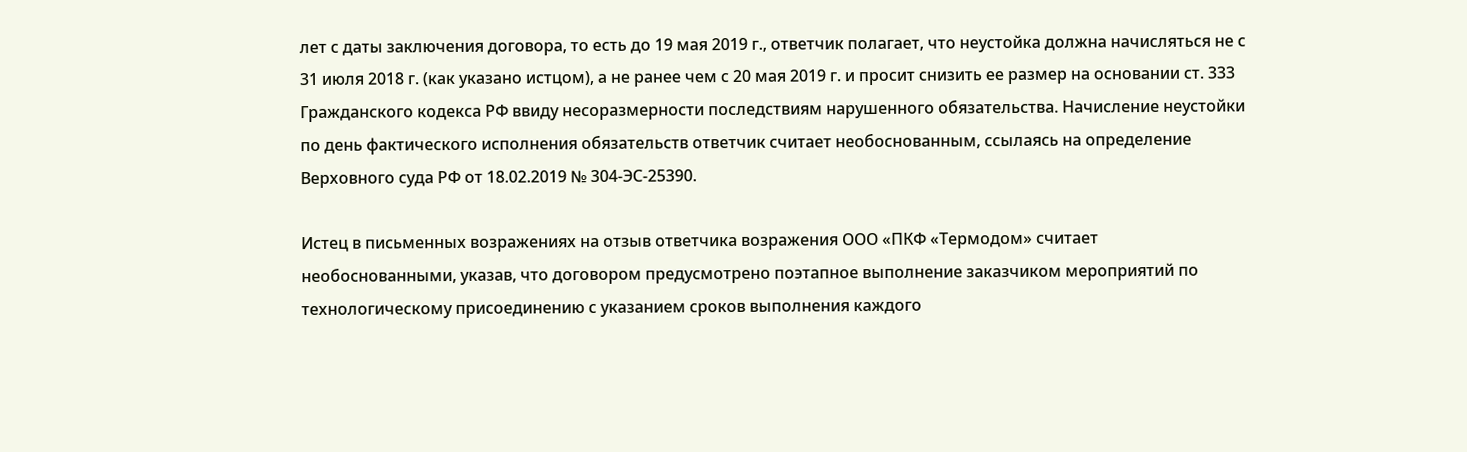лет с даты заключения договора, то есть до 19 мая 2019 г., ответчик полагает, что неустойка должна начисляться не с 31 июля 2018 г. (как указано истцом), а не ранее чем с 20 мая 2019 г. и просит снизить ее размер на основании ст. 333 Гражданского кодекса РФ ввиду несоразмерности последствиям нарушенного обязательства. Начисление неустойки по день фактического исполнения обязательств ответчик считает необоснованным, ссылаясь на определение Верховного суда РФ от 18.02.2019 № 304-ЭС-25390.

Истец в письменных возражениях на отзыв ответчика возражения ООО «ПКФ «Термодом» считает необоснованными, указав, что договором предусмотрено поэтапное выполнение заказчиком мероприятий по технологическому присоединению с указанием сроков выполнения каждого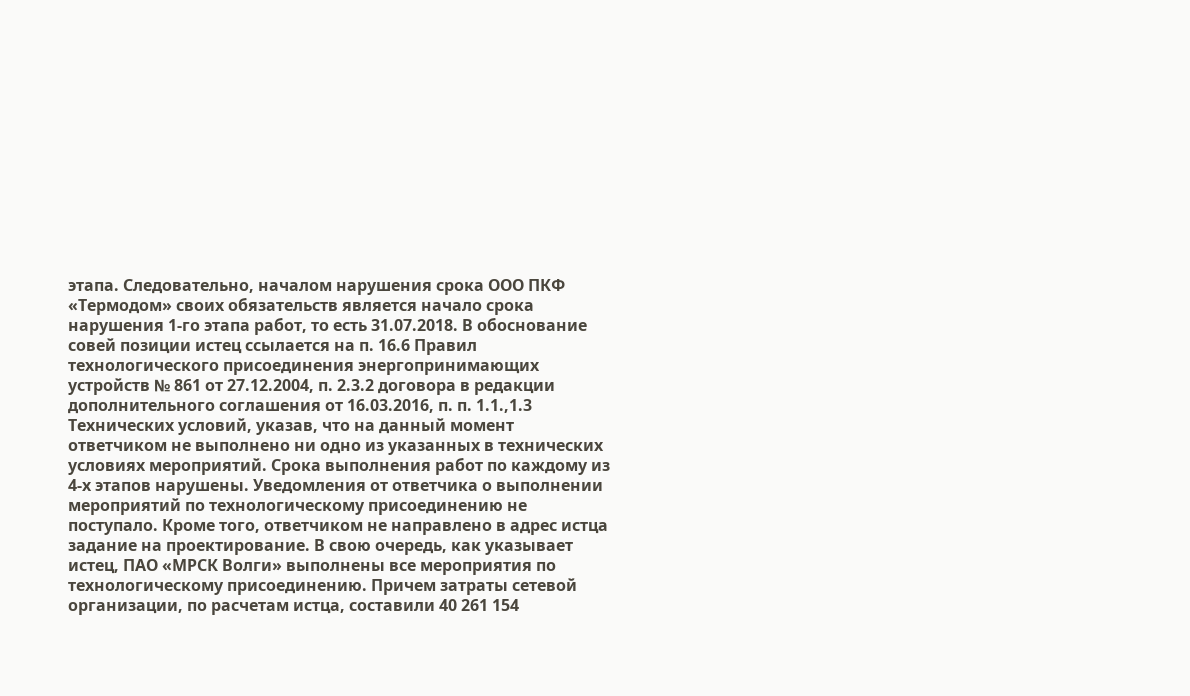этапа. Следовательно, началом нарушения срока ООО ПКФ «Термодом» своих обязательств является начало срока нарушения 1-го этапа работ, то есть 31.07.2018. В обоснование совей позиции истец ссылается на п. 16.6 Правил технологического присоединения энергопринимающих устройств № 861 от 27.12.2004, п. 2.3.2 договора в редакции дополнительного соглашения от 16.03.2016, п. п. 1.1.,1.3 Технических условий, указав, что на данный момент ответчиком не выполнено ни одно из указанных в технических условиях мероприятий. Срока выполнения работ по каждому из 4-х этапов нарушены. Уведомления от ответчика о выполнении мероприятий по технологическому присоединению не поступало. Кроме того, ответчиком не направлено в адрес истца задание на проектирование. В свою очередь, как указывает истец, ПАО «МРСК Волги» выполнены все мероприятия по технологическому присоединению. Причем затраты сетевой организации, по расчетам истца, составили 40 261 154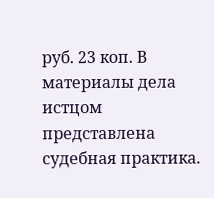руб. 23 коп. В материалы дела истцом представлена судебная практика.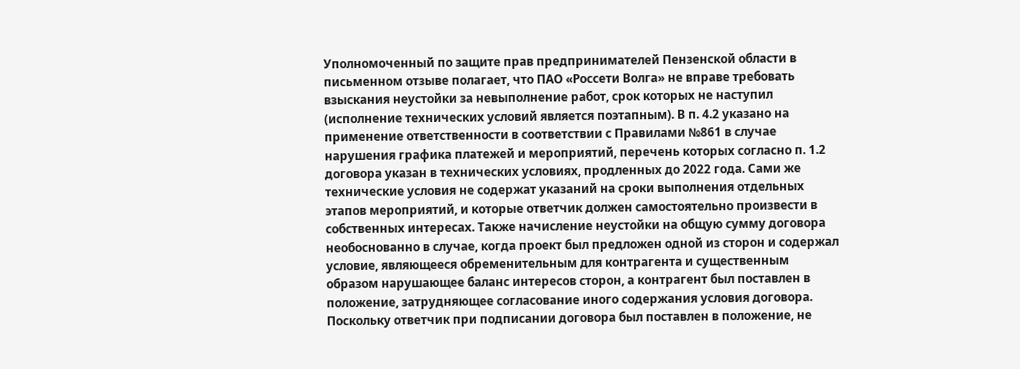Уполномоченный по защите прав предпринимателей Пензенской области в письменном отзыве полагает, что ПАО «Россети Волга» не вправе требовать взыскания неустойки за невыполнение работ, срок которых не наступил (исполнение технических условий является поэтапным). В п. 4.2 указано на применение ответственности в соответствии с Правилами №861 в случае нарушения графика платежей и мероприятий, перечень которых согласно п. 1.2 договора указан в технических условиях, продленных до 2022 года. Сами же технические условия не содержат указаний на сроки выполнения отдельных этапов мероприятий, и которые ответчик должен самостоятельно произвести в собственных интересах. Также начисление неустойки на общую сумму договора необоснованно в случае, когда проект был предложен одной из сторон и содержал условие, являющееся обременительным для контрагента и существенным образом нарушающее баланс интересов сторон, а контрагент был поставлен в положение, затрудняющее согласование иного содержания условия договора. Поскольку ответчик при подписании договора был поставлен в положение, не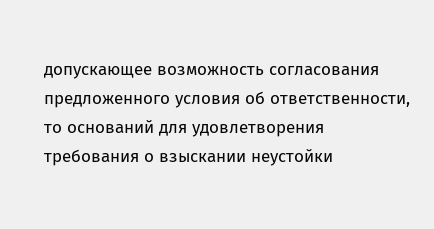допускающее возможность согласования предложенного условия об ответственности, то оснований для удовлетворения требования о взыскании неустойки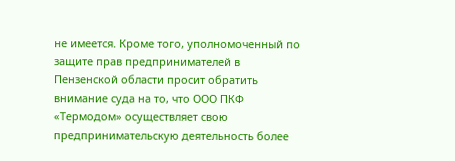не имеется. Кроме того, уполномоченный по защите прав предпринимателей в Пензенской области просит обратить внимание суда на то, что ООО ПКФ «Термодом» осуществляет свою предпринимательскую деятельность более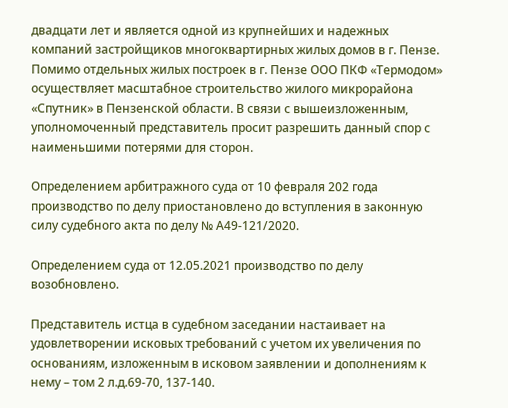двадцати лет и является одной из крупнейших и надежных компаний застройщиков многоквартирных жилых домов в г. Пензе. Помимо отдельных жилых построек в г. Пензе ООО ПКФ «Термодом» осуществляет масштабное строительство жилого микрорайона «Спутник» в Пензенской области. В связи с вышеизложенным, уполномоченный представитель просит разрешить данный спор с наименьшими потерями для сторон.

Определением арбитражного суда от 10 февраля 202 года производство по делу приостановлено до вступления в законную силу судебного акта по делу № А49-121/2020.

Определением суда от 12.05.2021 производство по делу возобновлено.

Представитель истца в судебном заседании настаивает на удовлетворении исковых требований с учетом их увеличения по основаниям, изложенным в исковом заявлении и дополнениям к нему – том 2 л.д.69-70, 137-140.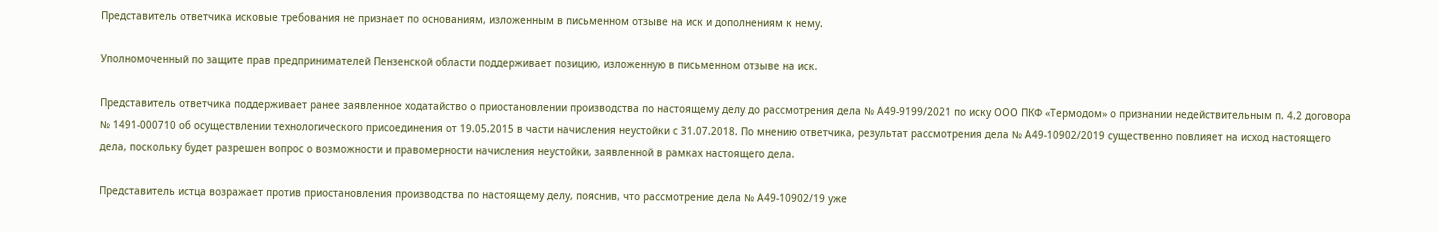Представитель ответчика исковые требования не признает по основаниям, изложенным в письменном отзыве на иск и дополнениям к нему.

Уполномоченный по защите прав предпринимателей Пензенской области поддерживает позицию, изложенную в письменном отзыве на иск.

Представитель ответчика поддерживает ранее заявленное ходатайство о приостановлении производства по настоящему делу до рассмотрения дела № А49-9199/2021 по иску ООО ПКФ «Термодом» о признании недействительным п. 4.2 договора № 1491-000710 об осуществлении технологического присоединения от 19.05.2015 в части начисления неустойки с 31.07.2018. По мнению ответчика, результат рассмотрения дела № А49-10902/2019 существенно повлияет на исход настоящего дела, поскольку будет разрешен вопрос о возможности и правомерности начисления неустойки, заявленной в рамках настоящего дела.

Представитель истца возражает против приостановления производства по настоящему делу, пояснив, что рассмотрение дела № А49-10902/19 уже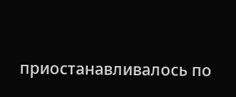приостанавливалось по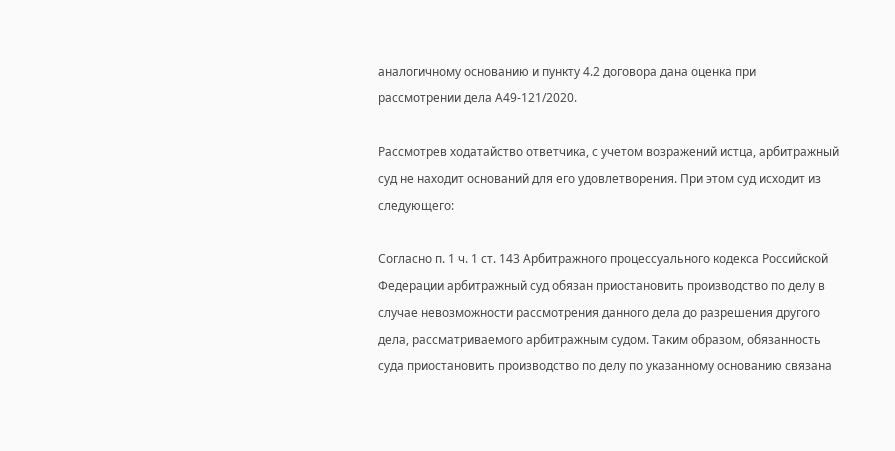аналогичному основанию и пункту 4.2 договора дана оценка при рассмотрении дела А49-121/2020.

Рассмотрев ходатайство ответчика, с учетом возражений истца, арбитражный суд не находит оснований для его удовлетворения. При этом суд исходит из следующего:

Согласно п. 1 ч. 1 ст. 143 Арбитражного процессуального кодекса Российской Федерации арбитражный суд обязан приостановить производство по делу в случае невозможности рассмотрения данного дела до разрешения другого дела, рассматриваемого арбитражным судом. Таким образом, обязанность суда приостановить производство по делу по указанному основанию связана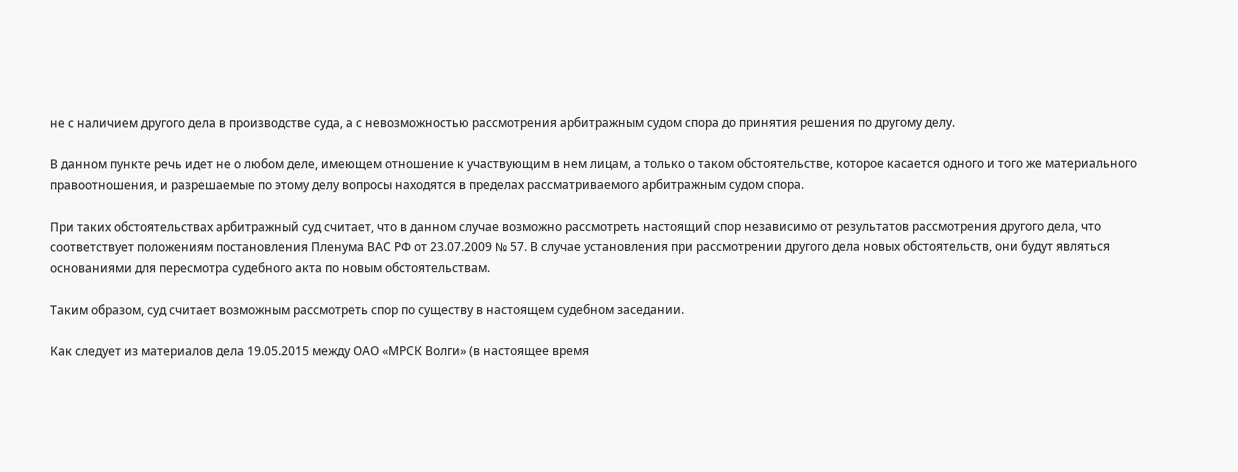не с наличием другого дела в производстве суда, а с невозможностью рассмотрения арбитражным судом спора до принятия решения по другому делу.

В данном пункте речь идет не о любом деле, имеющем отношение к участвующим в нем лицам, а только о таком обстоятельстве, которое касается одного и того же материального правоотношения, и разрешаемые по этому делу вопросы находятся в пределах рассматриваемого арбитражным судом спора.

При таких обстоятельствах арбитражный суд считает, что в данном случае возможно рассмотреть настоящий спор независимо от результатов рассмотрения другого дела, что соответствует положениям постановления Пленума ВАС РФ от 23.07.2009 № 57. В случае установления при рассмотрении другого дела новых обстоятельств, они будут являться основаниями для пересмотра судебного акта по новым обстоятельствам.

Таким образом, суд считает возможным рассмотреть спор по существу в настоящем судебном заседании.

Как следует из материалов дела 19.05.2015 между ОАО «МРСК Волги» (в настоящее время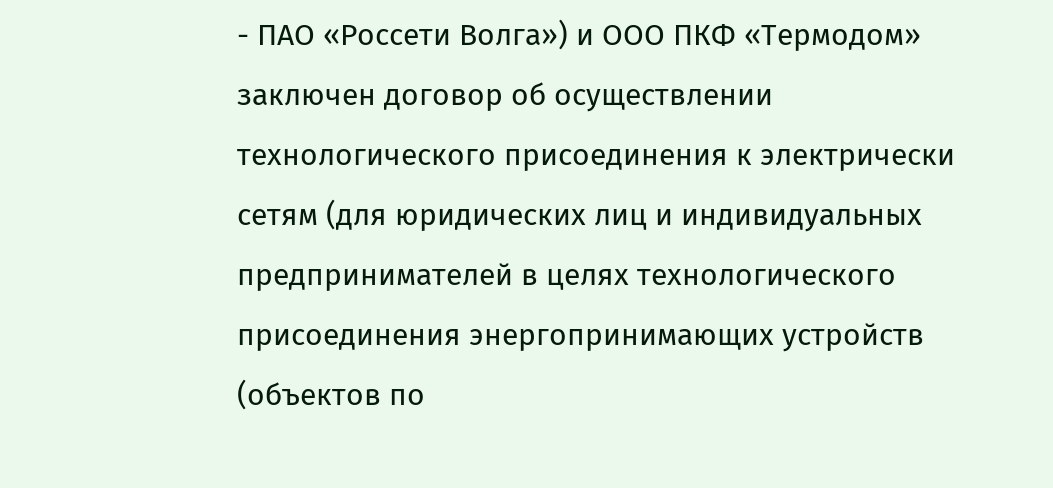- ПАО «Россети Волга») и ООО ПКФ «Термодом» заключен договор об осуществлении технологического присоединения к электрически сетям (для юридических лиц и индивидуальных предпринимателей в целях технологического присоединения энергопринимающих устройств (объектов по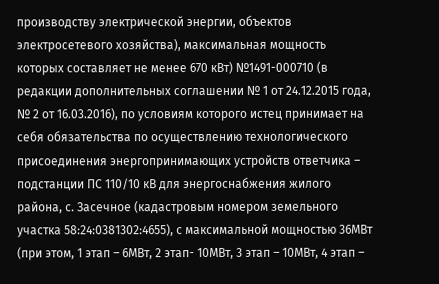производству электрической энергии, объектов электросетевого хозяйства), максимальная мощность которых составляет не менее 670 кВт) №1491-000710 (в редакции дополнительных соглашении № 1 от 24.12.2015 года, № 2 от 16.03.2016), по условиям которого истец принимает на себя обязательства по осуществлению технологического присоединения энергопринимающих устройств ответчика – подстанции ПС 110/10 кВ для энергоснабжения жилого района, с. Засечное (кадастровым номером земельного участка 58:24:0381302:4655), с максимальной мощностью 36МВт (при этом, 1 этап – 6МВт, 2 этап- 10МВт, 3 этап – 10МВт, 4 этап –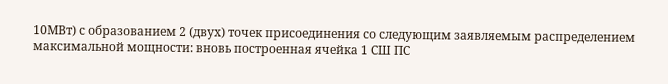10МВт) с образованием 2 (двух) точек присоединения со следующим заявляемым распределением максимальной мощности: вновь построенная ячейка 1 СШ ПС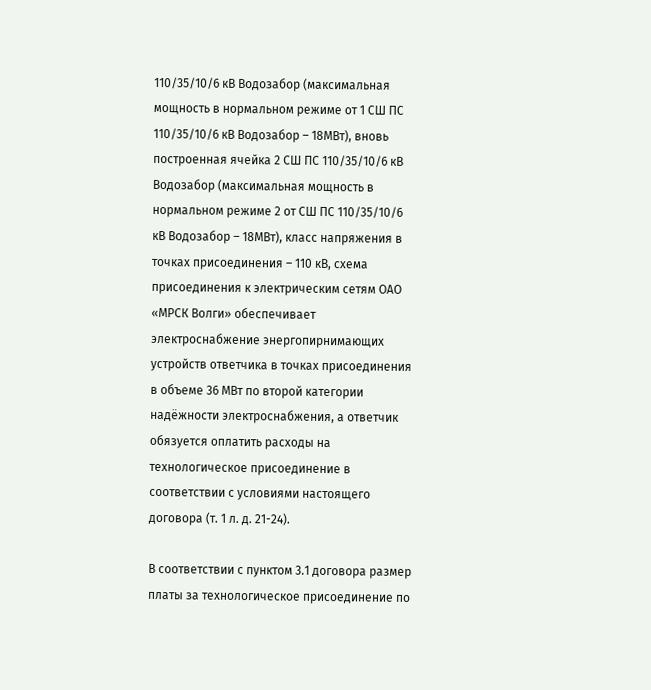110/35/10/6 кВ Водозабор (максимальная мощность в нормальном режиме от 1 СШ ПС 110/35/10/6 кВ Водозабор – 18МВт), вновь построенная ячейка 2 СШ ПС 110/35/10/6 кВ Водозабор (максимальная мощность в нормальном режиме 2 от СШ ПС 110/35/10/6 кВ Водозабор – 18МВт), класс напряжения в точках присоединения – 110 кВ, схема присоединения к электрическим сетям ОАО «МРСК Волги» обеспечивает электроснабжение энергопирнимающих устройств ответчика в точках присоединения в объеме 36 МВт по второй категории надёжности электроснабжения, а ответчик обязуется оплатить расходы на технологическое присоединение в соответствии с условиями настоящего договора (т. 1 л. д. 21-24).

В соответствии с пунктом 3.1 договора размер платы за технологическое присоединение по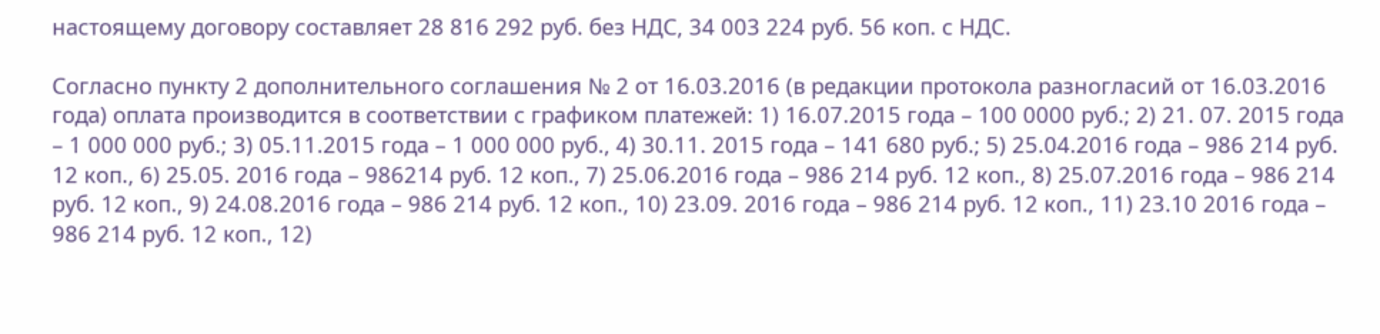настоящему договору составляет 28 816 292 руб. без НДС, 34 003 224 руб. 56 коп. с НДС.

Согласно пункту 2 дополнительного соглашения № 2 от 16.03.2016 (в редакции протокола разногласий от 16.03.2016 года) оплата производится в соответствии с графиком платежей: 1) 16.07.2015 года – 100 0000 руб.; 2) 21. 07. 2015 года – 1 000 000 руб.; 3) 05.11.2015 года – 1 000 000 руб., 4) 30.11. 2015 года – 141 680 руб.; 5) 25.04.2016 года – 986 214 руб. 12 коп., 6) 25.05. 2016 года – 986214 руб. 12 коп., 7) 25.06.2016 года – 986 214 руб. 12 коп., 8) 25.07.2016 года – 986 214 руб. 12 коп., 9) 24.08.2016 года – 986 214 руб. 12 коп., 10) 23.09. 2016 года – 986 214 руб. 12 коп., 11) 23.10 2016 года – 986 214 руб. 12 коп., 12)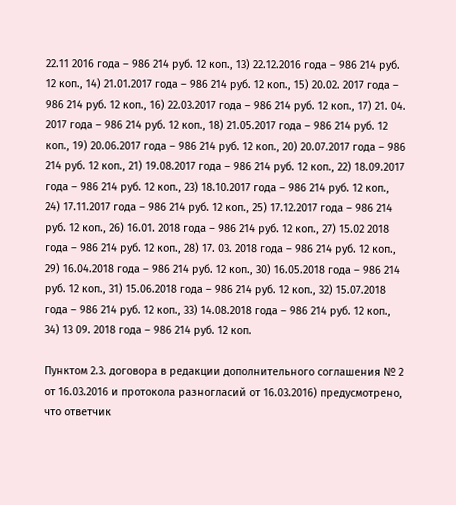22.11 2016 года – 986 214 руб. 12 коп., 13) 22.12.2016 года – 986 214 руб. 12 коп., 14) 21.01.2017 года – 986 214 руб. 12 коп., 15) 20.02. 2017 года – 986 214 руб. 12 коп., 16) 22.03.2017 года – 986 214 руб. 12 коп., 17) 21. 04. 2017 года – 986 214 руб. 12 коп., 18) 21.05.2017 года – 986 214 руб. 12 коп., 19) 20.06.2017 года – 986 214 руб. 12 коп., 20) 20.07.2017 года – 986 214 руб. 12 коп., 21) 19.08.2017 года – 986 214 руб. 12 коп., 22) 18.09.2017 года – 986 214 руб. 12 коп., 23) 18.10.2017 года – 986 214 руб. 12 коп., 24) 17.11.2017 года – 986 214 руб. 12 коп., 25) 17.12.2017 года – 986 214 руб. 12 коп., 26) 16.01. 2018 года – 986 214 руб. 12 коп., 27) 15.02 2018 года – 986 214 руб. 12 коп., 28) 17. 03. 2018 года – 986 214 руб. 12 коп., 29) 16.04.2018 года – 986 214 руб. 12 коп., 30) 16.05.2018 года – 986 214 руб. 12 коп., 31) 15.06.2018 года – 986 214 руб. 12 коп., 32) 15.07.2018 года – 986 214 руб. 12 коп., 33) 14.08.2018 года – 986 214 руб. 12 коп., 34) 13 09. 2018 года – 986 214 руб. 12 коп.

Пунктом 2.3. договора в редакции дополнительного соглашения № 2 от 16.03.2016 и протокола разногласий от 16.03.2016) предусмотрено, что ответчик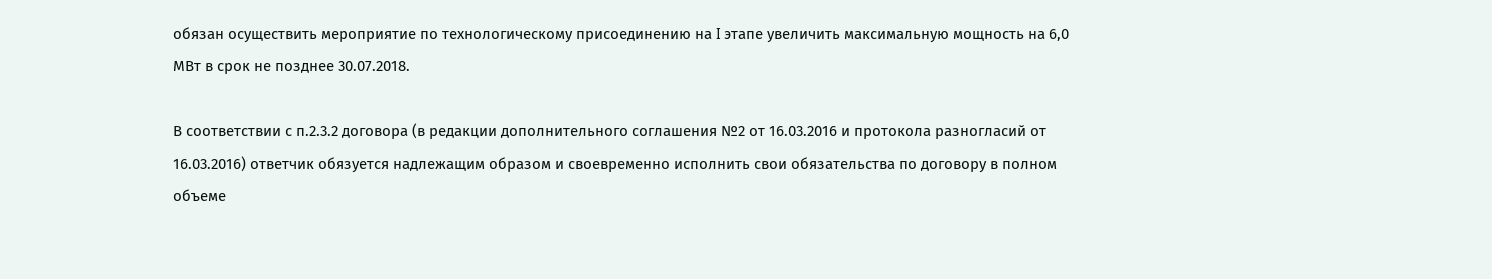обязан осуществить мероприятие по технологическому присоединению на I этапе увеличить максимальную мощность на 6,0 МВт в срок не позднее 30.07.2018.

В соответствии с п.2.3.2 договора (в редакции дополнительного соглашения №2 от 16.03.2016 и протокола разногласий от 16.03.2016) ответчик обязуется надлежащим образом и своевременно исполнить свои обязательства по договору в полном объеме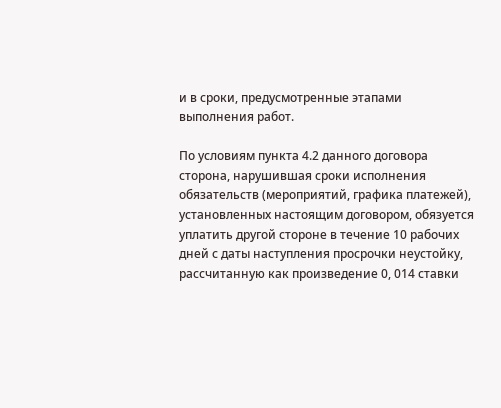и в сроки, предусмотренные этапами выполнения работ.

По условиям пункта 4.2 данного договора сторона, нарушившая сроки исполнения обязательств (мероприятий, графика платежей), установленных настоящим договором, обязуется уплатить другой стороне в течение 10 рабочих дней с даты наступления просрочки неустойку, рассчитанную как произведение 0, 014 ставки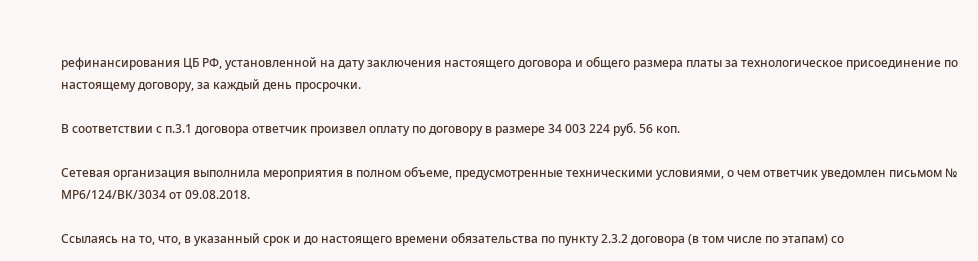рефинансирования ЦБ РФ, установленной на дату заключения настоящего договора и общего размера платы за технологическое присоединение по настоящему договору, за каждый день просрочки.

В соответствии с п.3.1 договора ответчик произвел оплату по договору в размере 34 003 224 руб. 56 коп.

Сетевая организация выполнила мероприятия в полном объеме, предусмотренные техническими условиями, о чем ответчик уведомлен письмом № МР6/124/ВК/3034 от 09.08.2018.

Ссылаясь на то, что, в указанный срок и до настоящего времени обязательства по пункту 2.3.2 договора (в том числе по этапам) со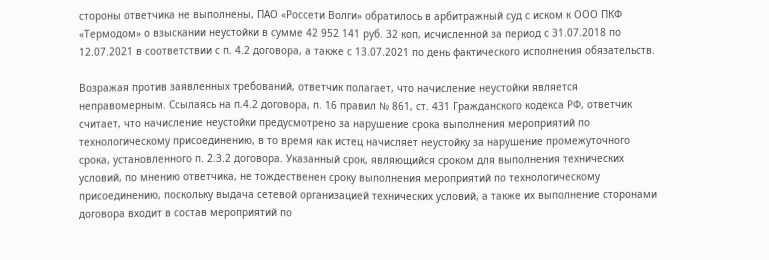стороны ответчика не выполнены, ПАО «Россети Волги» обратилось в арбитражный суд с иском к ООО ПКФ «Термодом» о взыскании неустойки в сумме 42 952 141 руб. 32 коп, исчисленной за период с 31.07.2018 по 12.07.2021 в соответствии с п. 4.2 договора, а также с 13.07.2021 по день фактического исполнения обязательств.

Возражая против заявленных требований, ответчик полагает, что начисление неустойки является неправомерным. Ссылаясь на п.4.2 договора, п. 16 правил № 861, ст. 431 Гражданского кодекса РФ, ответчик считает, что начисление неустойки предусмотрено за нарушение срока выполнения мероприятий по технологическому присоединению, в то время как истец начисляет неустойку за нарушение промежуточного срока, установленного п. 2.3.2 договора. Указанный срок, являющийся сроком для выполнения технических условий, по мнению ответчика, не тождественен сроку выполнения мероприятий по технологическому присоединению, поскольку выдача сетевой организацией технических условий, а также их выполнение сторонами договора входит в состав мероприятий по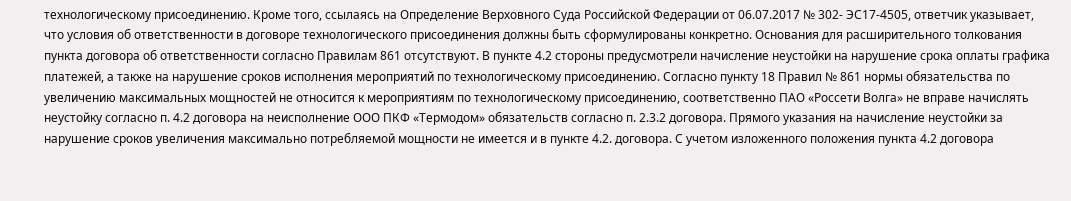технологическому присоединению. Кроме того, ссылаясь на Определение Верховного Суда Российской Федерации от 06.07.2017 № 302- ЭС17-4505, ответчик указывает, что условия об ответственности в договоре технологического присоединения должны быть сформулированы конкретно. Основания для расширительного толкования пункта договора об ответственности согласно Правилам 861 отсутствуют. В пункте 4.2 стороны предусмотрели начисление неустойки на нарушение срока оплаты графика платежей, а также на нарушение сроков исполнения мероприятий по технологическому присоединению. Согласно пункту 18 Правил № 861 нормы обязательства по увеличению максимальных мощностей не относится к мероприятиям по технологическому присоединению, соответственно ПАО «Россети Волга» не вправе начислять неустойку согласно п. 4.2 договора на неисполнение ООО ПКФ «Термодом» обязательств согласно п. 2.3.2 договора. Прямого указания на начисление неустойки за нарушение сроков увеличения максимально потребляемой мощности не имеется и в пункте 4.2. договора. С учетом изложенного положения пункта 4.2 договора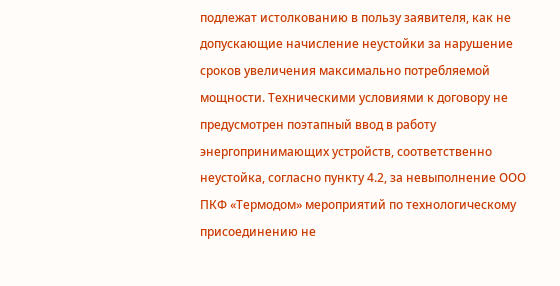подлежат истолкованию в пользу заявителя, как не допускающие начисление неустойки за нарушение сроков увеличения максимально потребляемой мощности. Техническими условиями к договору не предусмотрен поэтапный ввод в работу энергопринимающих устройств, соответственно неустойка, согласно пункту 4.2, за невыполнение ООО ПКФ «Термодом» мероприятий по технологическому присоединению не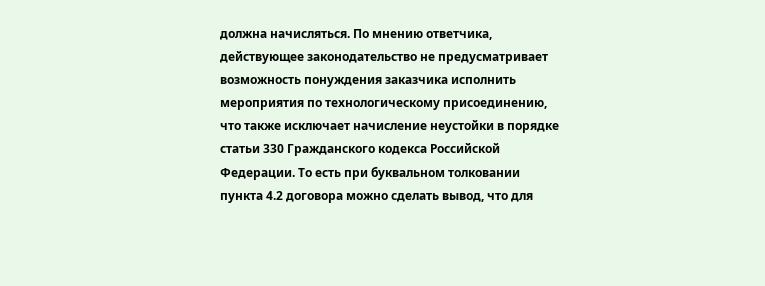должна начисляться. По мнению ответчика, действующее законодательство не предусматривает возможность понуждения заказчика исполнить мероприятия по технологическому присоединению, что также исключает начисление неустойки в порядке статьи 330 Гражданского кодекса Российской Федерации. То есть при буквальном толковании пункта 4.2 договора можно сделать вывод, что для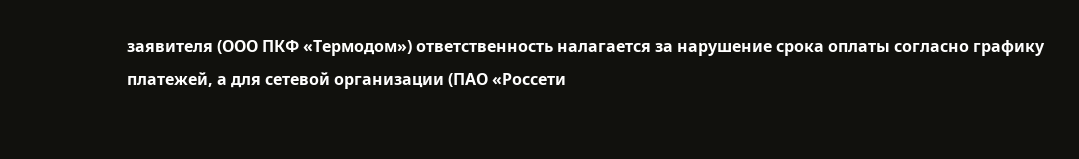заявителя (ООО ПКФ «Термодом») ответственность налагается за нарушение срока оплаты согласно графику платежей, а для сетевой организации (ПАО «Россети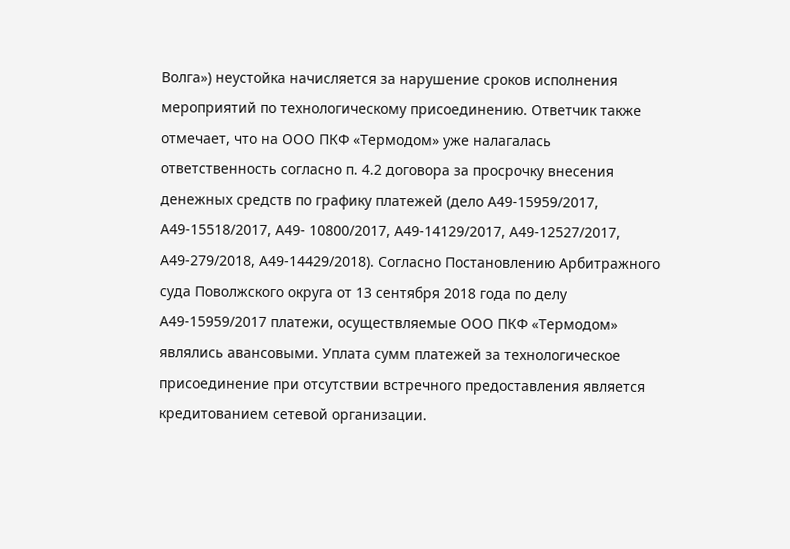Волга») неустойка начисляется за нарушение сроков исполнения мероприятий по технологическому присоединению. Ответчик также отмечает, что на ООО ПКФ «Термодом» уже налагалась ответственность согласно п. 4.2 договора за просрочку внесения денежных средств по графику платежей (дело А49-15959/2017, А49-15518/2017, А49- 10800/2017, А49-14129/2017, А49-12527/2017, А49-279/2018, А49-14429/2018). Согласно Постановлению Арбитражного суда Поволжского округа от 13 сентября 2018 года по делу А49-15959/2017 платежи, осуществляемые ООО ПКФ «Термодом» являлись авансовыми. Уплата сумм платежей за технологическое присоединение при отсутствии встречного предоставления является кредитованием сетевой организации.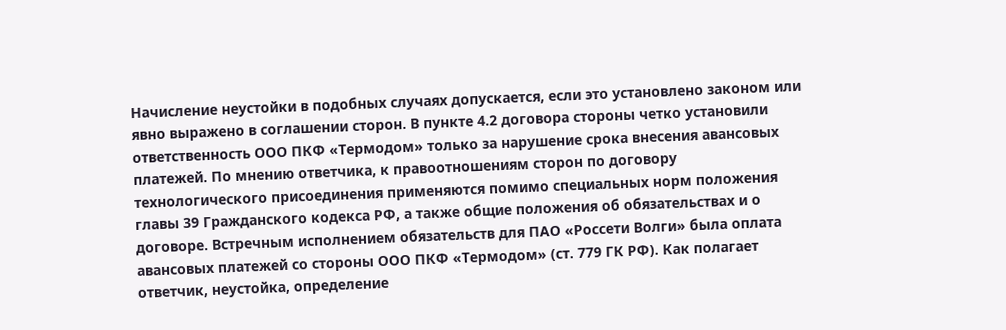Начисление неустойки в подобных случаях допускается, если это установлено законом или явно выражено в соглашении сторон. В пункте 4.2 договора стороны четко установили ответственность ООО ПКФ «Термодом» только за нарушение срока внесения авансовых платежей. По мнению ответчика, к правоотношениям сторон по договору технологического присоединения применяются помимо специальных норм положения главы 39 Гражданского кодекса РФ, а также общие положения об обязательствах и о договоре. Встречным исполнением обязательств для ПАО «Россети Волги» была оплата авансовых платежей со стороны ООО ПКФ «Термодом» (ст. 779 ГК РФ). Как полагает ответчик, неустойка, определение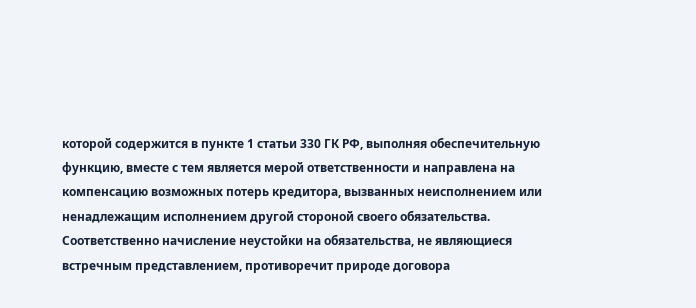которой содержится в пункте 1 статьи 330 ГК РФ, выполняя обеспечительную функцию, вместе с тем является мерой ответственности и направлена на компенсацию возможных потерь кредитора, вызванных неисполнением или ненадлежащим исполнением другой стороной своего обязательства. Соответственно начисление неустойки на обязательства, не являющиеся встречным представлением, противоречит природе договора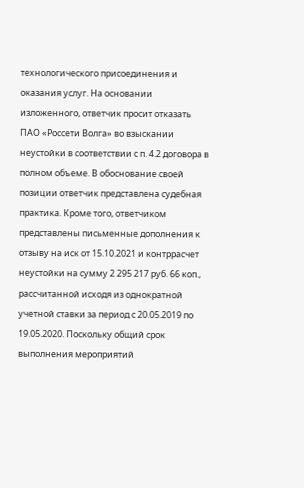технологического присоединения и оказания услуг. На основании изложенного, ответчик просит отказать ПАО «Россети Волга» во взыскании неустойки в соответствии с п. 4.2 договора в полном объеме. В обоснование своей позиции ответчик представлена судебная практика. Кроме того, ответчиком представлены письменные дополнения к отзыву на иск от 15.10.2021 и контррасчет неустойки на сумму 2 295 217 руб. 66 коп., рассчитанной исходя из однократной учетной ставки за период с 20.05.2019 по 19.05.2020. Поскольку общий срок выполнения мероприятий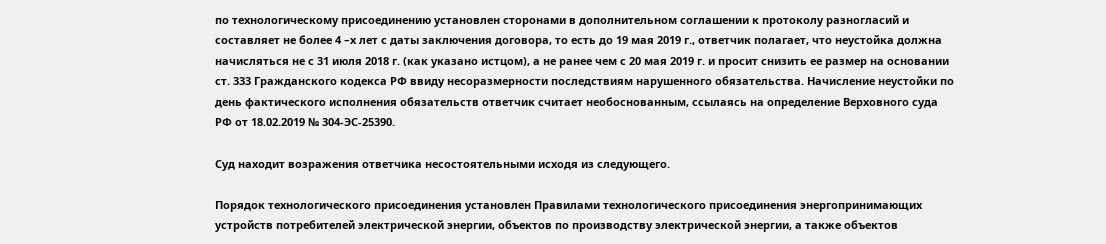по технологическому присоединению установлен сторонами в дополнительном соглашении к протоколу разногласий и составляет не более 4 –х лет с даты заключения договора, то есть до 19 мая 2019 г., ответчик полагает, что неустойка должна начисляться не с 31 июля 2018 г. (как указано истцом), а не ранее чем с 20 мая 2019 г. и просит снизить ее размер на основании ст. 333 Гражданского кодекса РФ ввиду несоразмерности последствиям нарушенного обязательства. Начисление неустойки по день фактического исполнения обязательств ответчик считает необоснованным, ссылаясь на определение Верховного суда РФ от 18.02.2019 № 304-ЭС-25390.

Суд находит возражения ответчика несостоятельными исходя из следующего.

Порядок технологического присоединения установлен Правилами технологического присоединения энергопринимающих устройств потребителей электрической энергии, объектов по производству электрической энергии, а также объектов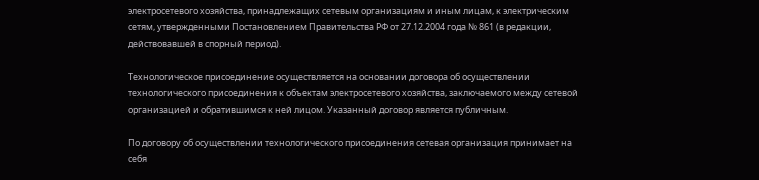электросетевого хозяйства, принадлежащих сетевым организациям и иным лицам, к электрическим сетям, утвержденными Постановлением Правительства РФ от 27.12.2004 года № 861 (в редакции, действовавшей в спорный период).

Технологическое присоединение осуществляется на основании договора об осуществлении технологического присоединения к объектам электросетевого хозяйства, заключаемого между сетевой организацией и обратившимся к ней лицом. Указанный договор является публичным.

По договору об осуществлении технологического присоединения сетевая организация принимает на себя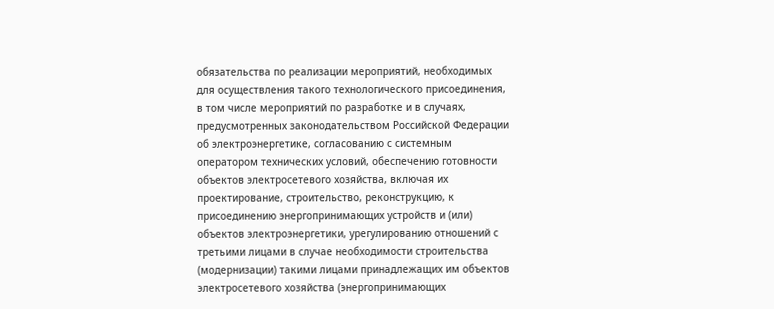обязательства по реализации мероприятий, необходимых для осуществления такого технологического присоединения, в том числе мероприятий по разработке и в случаях, предусмотренных законодательством Российской Федерации об электроэнергетике, согласованию с системным оператором технических условий, обеспечению готовности объектов электросетевого хозяйства, включая их проектирование, строительство, реконструкцию, к присоединению энергопринимающих устройств и (или) объектов электроэнергетики, урегулированию отношений с третьими лицами в случае необходимости строительства (модернизации) такими лицами принадлежащих им объектов электросетевого хозяйства (энергопринимающих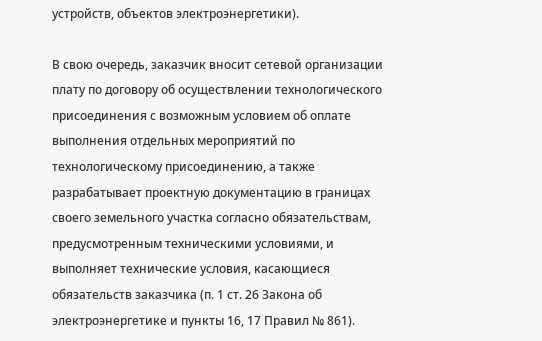устройств, объектов электроэнергетики).

В свою очередь, заказчик вносит сетевой организации плату по договору об осуществлении технологического присоединения с возможным условием об оплате выполнения отдельных мероприятий по технологическому присоединению, а также разрабатывает проектную документацию в границах своего земельного участка согласно обязательствам, предусмотренным техническими условиями, и выполняет технические условия, касающиеся обязательств заказчика (п. 1 ст. 26 Закона об электроэнергетике и пункты 16, 17 Правил № 861).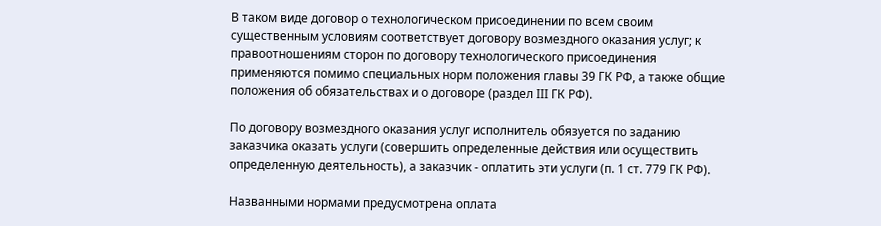В таком виде договор о технологическом присоединении по всем своим существенным условиям соответствует договору возмездного оказания услуг; к правоотношениям сторон по договору технологического присоединения применяются помимо специальных норм положения главы 39 ГК РФ, а также общие положения об обязательствах и о договоре (раздел III ГК РФ).

По договору возмездного оказания услуг исполнитель обязуется по заданию заказчика оказать услуги (совершить определенные действия или осуществить определенную деятельность), а заказчик - оплатить эти услуги (п. 1 ст. 779 ГК РФ).

Названными нормами предусмотрена оплата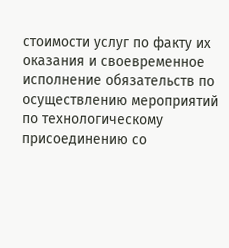стоимости услуг по факту их оказания и своевременное исполнение обязательств по осуществлению мероприятий по технологическому присоединению со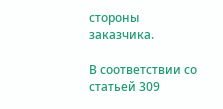стороны заказчика.

В соответствии со статьей 309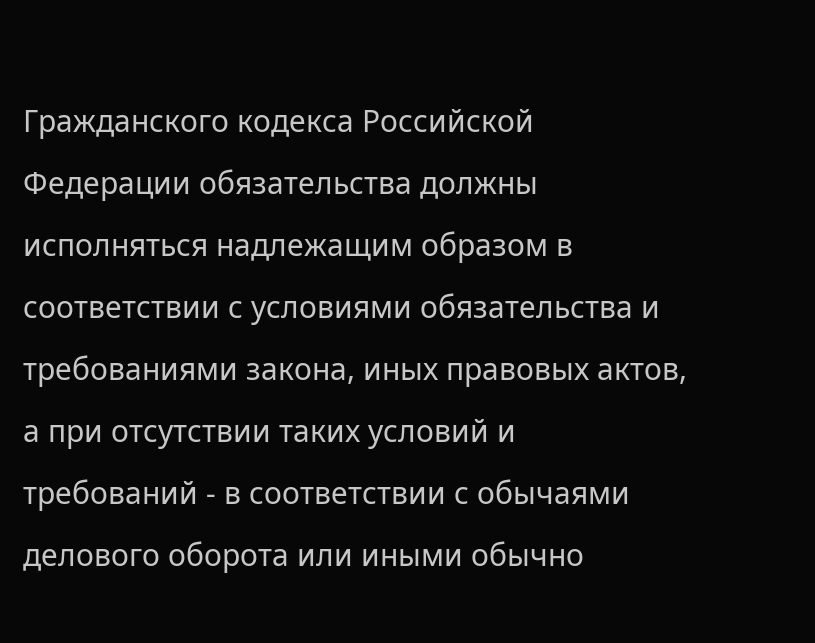Гражданского кодекса Российской Федерации обязательства должны исполняться надлежащим образом в соответствии с условиями обязательства и требованиями закона, иных правовых актов, а при отсутствии таких условий и требований - в соответствии с обычаями делового оборота или иными обычно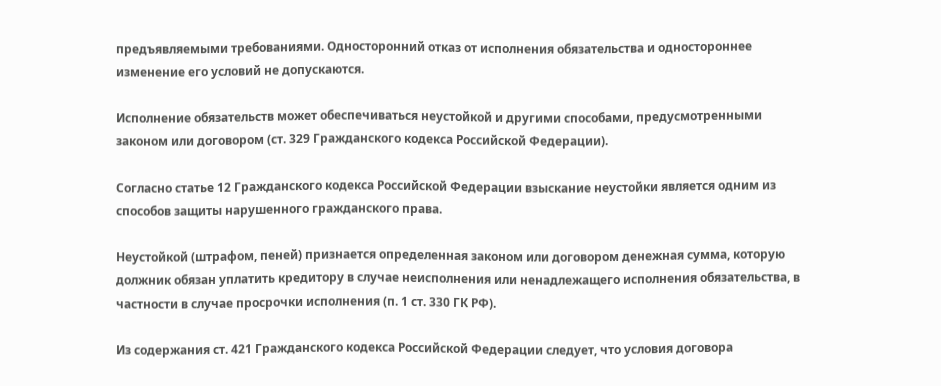предъявляемыми требованиями. Односторонний отказ от исполнения обязательства и одностороннее изменение его условий не допускаются.

Исполнение обязательств может обеспечиваться неустойкой и другими способами, предусмотренными законом или договором (ст. 329 Гражданского кодекса Российской Федерации).

Согласно статье 12 Гражданского кодекса Российской Федерации взыскание неустойки является одним из способов защиты нарушенного гражданского права.

Неустойкой (штрафом, пеней) признается определенная законом или договором денежная сумма, которую должник обязан уплатить кредитору в случае неисполнения или ненадлежащего исполнения обязательства, в частности в случае просрочки исполнения (п. 1 ст. 330 ГК РФ).

Из содержания ст. 421 Гражданского кодекса Российской Федерации следует, что условия договора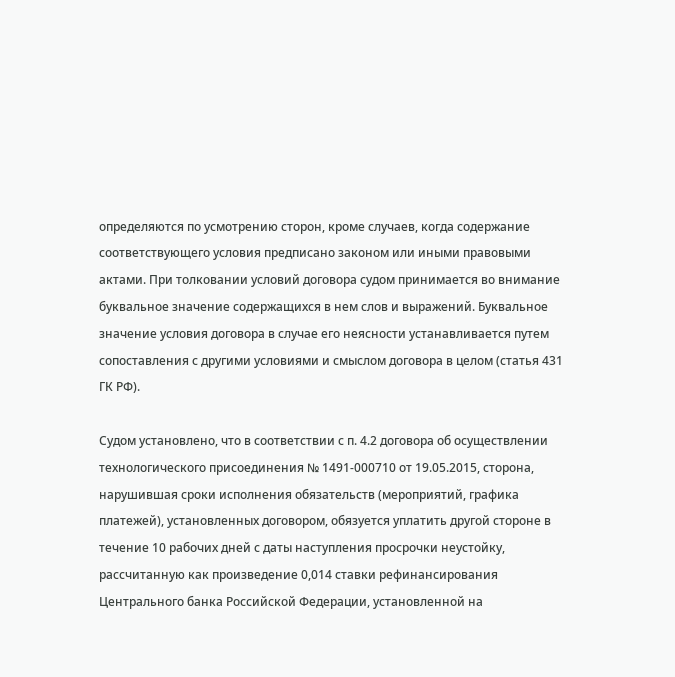определяются по усмотрению сторон, кроме случаев, когда содержание соответствующего условия предписано законом или иными правовыми актами. При толковании условий договора судом принимается во внимание буквальное значение содержащихся в нем слов и выражений. Буквальное значение условия договора в случае его неясности устанавливается путем сопоставления с другими условиями и смыслом договора в целом (статья 431 ГК РФ).

Судом установлено, что в соответствии с п. 4.2 договора об осуществлении технологического присоединения № 1491-000710 от 19.05.2015, сторона, нарушившая сроки исполнения обязательств (мероприятий, графика платежей), установленных договором, обязуется уплатить другой стороне в течение 10 рабочих дней с даты наступления просрочки неустойку, рассчитанную как произведение 0,014 ставки рефинансирования Центрального банка Российской Федерации, установленной на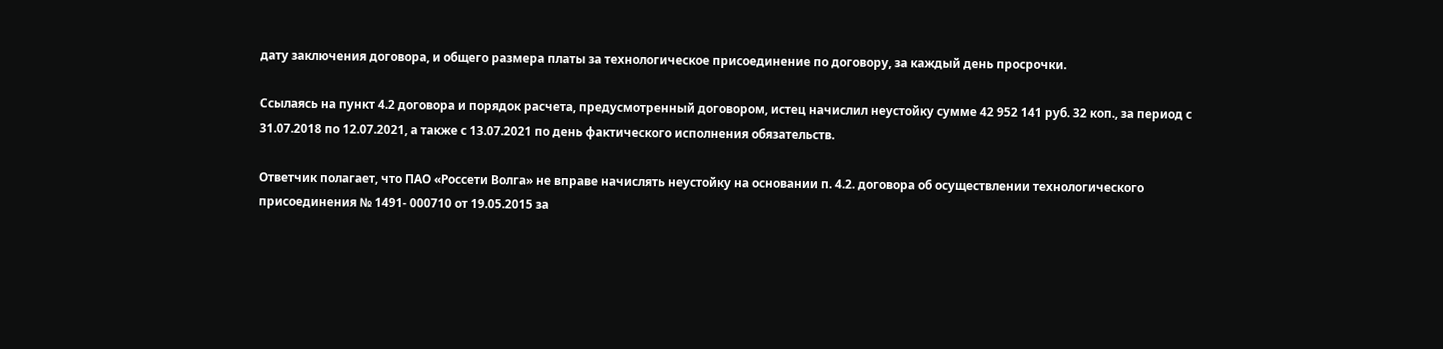дату заключения договора, и общего размера платы за технологическое присоединение по договору, за каждый день просрочки.

Ссылаясь на пункт 4.2 договора и порядок расчета, предусмотренный договором, истец начислил неустойку сумме 42 952 141 руб. 32 коп., за период с 31.07.2018 по 12.07.2021, а также с 13.07.2021 по день фактического исполнения обязательств.

Ответчик полагает, что ПАО «Россети Волга» не вправе начислять неустойку на основании п. 4.2. договора об осуществлении технологического присоединения № 1491- 000710 от 19.05.2015 за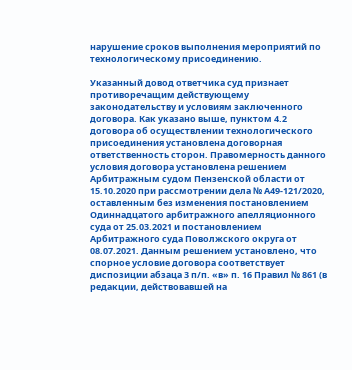нарушение сроков выполнения мероприятий по технологическому присоединению.

Указанный довод ответчика суд признает противоречащим действующему законодательству и условиям заключенного договора. Как указано выше, пунктом 4.2 договора об осуществлении технологического присоединения установлена договорная ответственность сторон. Правомерность данного условия договора установлена решением Арбитражным судом Пензенской области от 15.10.2020 при рассмотрении дела № А49-121/2020, оставленным без изменения постановлением Одиннадцатого арбитражного апелляционного суда от 25.03.2021 и постановлением Арбитражного суда Поволжского округа от 08.07.2021. Данным решением установлено, что спорное условие договора соответствует диспозиции абзаца 3 п/п. «в» п. 16 Правил № 861 (в редакции, действовавшей на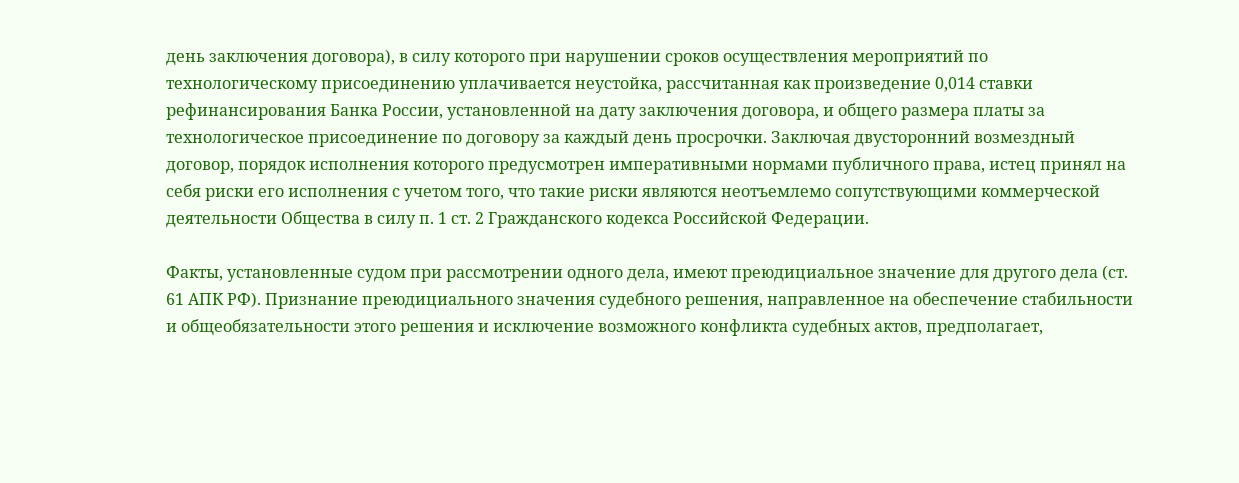день заключения договора), в силу которого при нарушении сроков осуществления мероприятий по технологическому присоединению уплачивается неустойка, рассчитанная как произведение 0,014 ставки рефинансирования Банка России, установленной на дату заключения договора, и общего размера платы за технологическое присоединение по договору за каждый день просрочки. Заключая двусторонний возмездный договор, порядок исполнения которого предусмотрен императивными нормами публичного права, истец принял на себя риски его исполнения с учетом того, что такие риски являются неотъемлемо сопутствующими коммерческой деятельности Общества в силу п. 1 ст. 2 Гражданского кодекса Российской Федерации.

Факты, установленные судом при рассмотрении одного дела, имеют преюдициальное значение для другого дела (ст. 61 АПК РФ). Признание преюдициального значения судебного решения, направленное на обеспечение стабильности и общеобязательности этого решения и исключение возможного конфликта судебных актов, предполагает,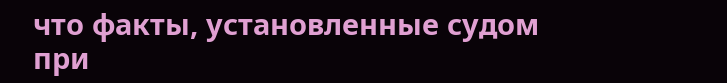что факты, установленные судом при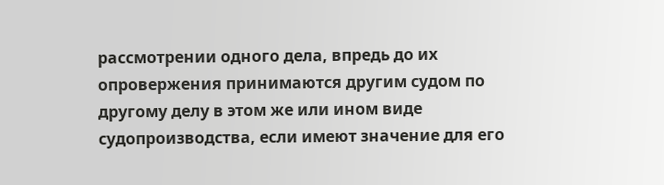рассмотрении одного дела, впредь до их опровержения принимаются другим судом по другому делу в этом же или ином виде судопроизводства, если имеют значение для его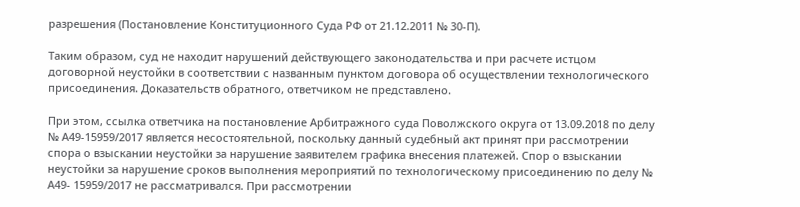разрешения (Постановление Конституционного Суда РФ от 21.12.2011 № 30-П).

Таким образом, суд не находит нарушений действующего законодательства и при расчете истцом договорной неустойки в соответствии с названным пунктом договора об осуществлении технологического присоединения. Доказательств обратного, ответчиком не представлено.

При этом, ссылка ответчика на постановление Арбитражного суда Поволжского округа от 13.09.2018 по делу № А49-15959/2017 является несостоятельной, поскольку данный судебный акт принят при рассмотрении спора о взыскании неустойки за нарушение заявителем графика внесения платежей. Спор о взыскании неустойки за нарушение сроков выполнения мероприятий по технологическому присоединению по делу № А49- 15959/2017 не рассматривался. При рассмотрении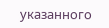указанного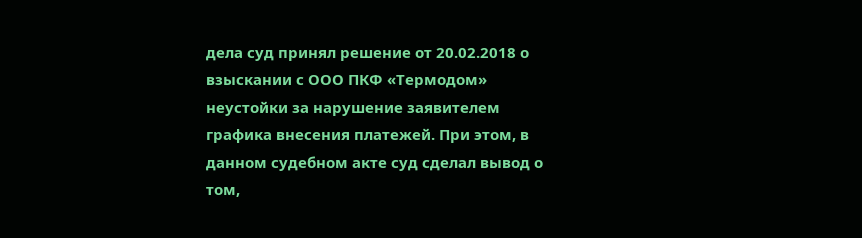дела суд принял решение от 20.02.2018 о взыскании с ООО ПКФ «Термодом» неустойки за нарушение заявителем графика внесения платежей. При этом, в данном судебном акте суд сделал вывод о том,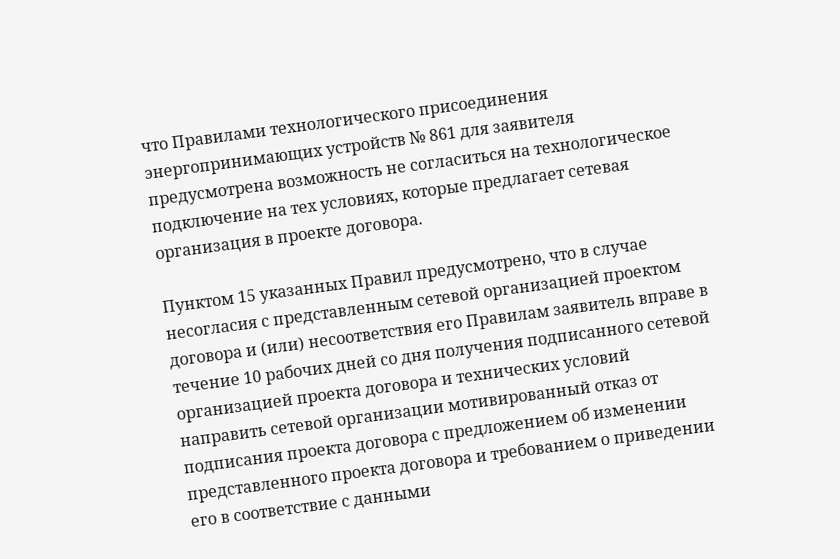что Правилами технологического присоединения энергопринимающих устройств № 861 для заявителя предусмотрена возможность не согласиться на технологическое подключение на тех условиях, которые предлагает сетевая организация в проекте договора.

Пунктом 15 указанных Правил предусмотрено, что в случае несогласия с представленным сетевой организацией проектом договора и (или) несоответствия его Правилам заявитель вправе в течение 10 рабочих дней со дня получения подписанного сетевой организацией проекта договора и технических условий направить сетевой организации мотивированный отказ от подписания проекта договора с предложением об изменении представленного проекта договора и требованием о приведении его в соответствие с данными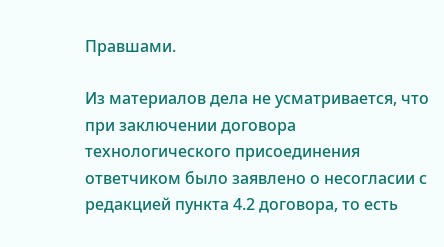Правшами.

Из материалов дела не усматривается, что при заключении договора технологического присоединения ответчиком было заявлено о несогласии с редакцией пункта 4.2 договора, то есть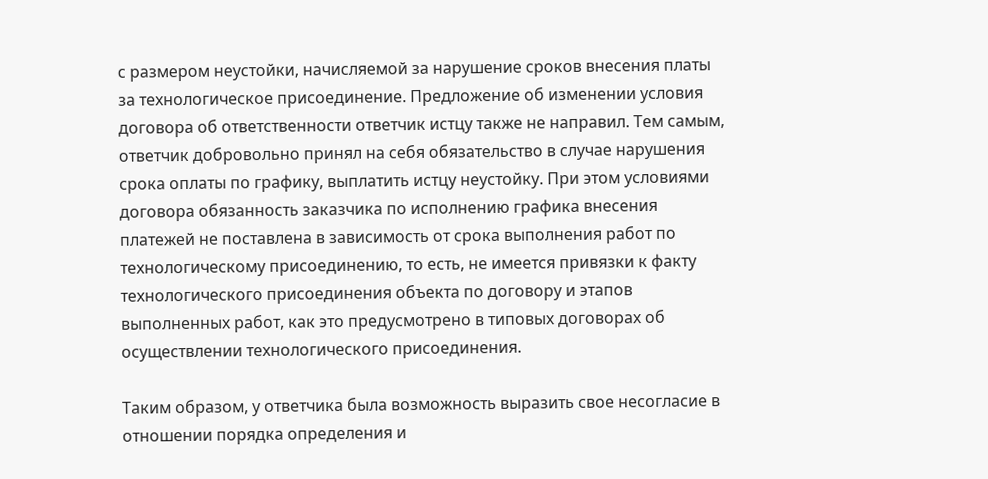с размером неустойки, начисляемой за нарушение сроков внесения платы за технологическое присоединение. Предложение об изменении условия договора об ответственности ответчик истцу также не направил. Тем самым, ответчик добровольно принял на себя обязательство в случае нарушения срока оплаты по графику, выплатить истцу неустойку. При этом условиями договора обязанность заказчика по исполнению графика внесения платежей не поставлена в зависимость от срока выполнения работ по технологическому присоединению, то есть, не имеется привязки к факту технологического присоединения объекта по договору и этапов выполненных работ, как это предусмотрено в типовых договорах об осуществлении технологического присоединения.

Таким образом, у ответчика была возможность выразить свое несогласие в отношении порядка определения и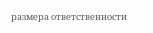размера ответственности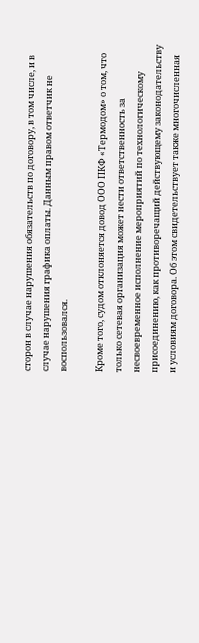сторон в случае нарушения обязательств по договору, в том числе, и в случае нарушения графика оплаты. Данным правом ответчик не воспользовался.

Кроме того, судом отклоняется довод ООО ПКФ «Термодом» о том, что только сетевая организация может нести ответственность за несвоевременное исполнение мероприятий по технологическому присоединению, как противоречащий действующему законодательству и условиям договора. Об этом свидетельствует также многочисленная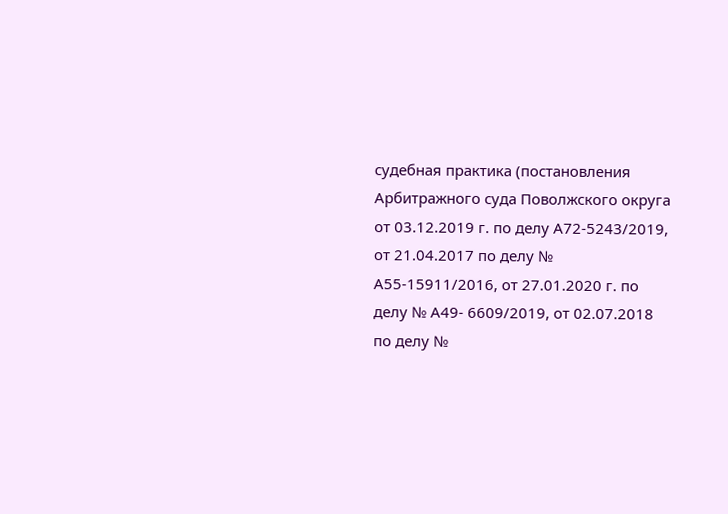судебная практика (постановления Арбитражного суда Поволжского округа от 03.12.2019 г. по делу А72-5243/2019, от 21.04.2017 по делу № А55-15911/2016, от 27.01.2020 г. по делу № А49- 6609/2019, от 02.07.2018 по делу №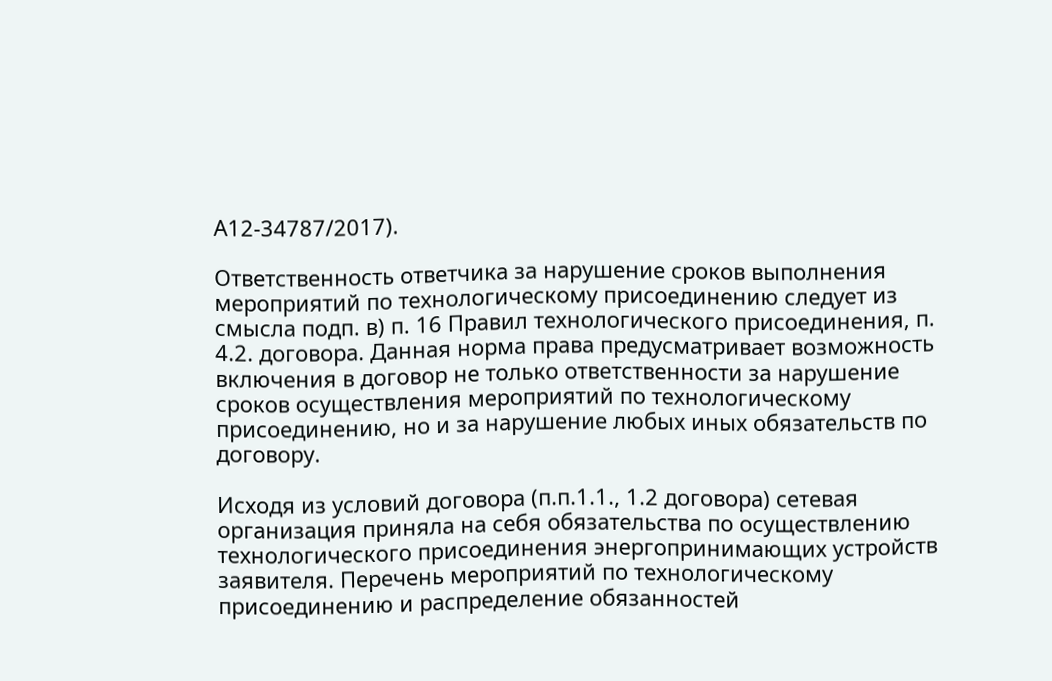А12-34787/2017).

Ответственность ответчика за нарушение сроков выполнения мероприятий по технологическому присоединению следует из смысла подп. в) п. 16 Правил технологического присоединения, п. 4.2. договора. Данная норма права предусматривает возможность включения в договор не только ответственности за нарушение сроков осуществления мероприятий по технологическому присоединению, но и за нарушение любых иных обязательств по договору.

Исходя из условий договора (п.п.1.1., 1.2 договора) сетевая организация приняла на себя обязательства по осуществлению технологического присоединения энергопринимающих устройств заявителя. Перечень мероприятий по технологическому присоединению и распределение обязанностей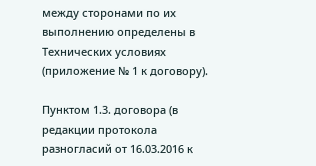между сторонами по их выполнению определены в Технических условиях (приложение № 1 к договору).

Пунктом 1.3. договора (в редакции протокола разногласий от 16.03.2016 к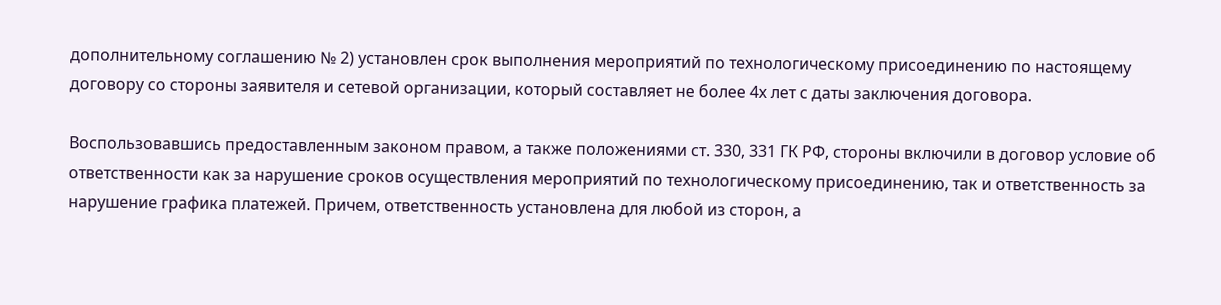дополнительному соглашению № 2) установлен срок выполнения мероприятий по технологическому присоединению по настоящему договору со стороны заявителя и сетевой организации, который составляет не более 4х лет с даты заключения договора.

Воспользовавшись предоставленным законом правом, а также положениями ст. 330, 331 ГК РФ, стороны включили в договор условие об ответственности как за нарушение сроков осуществления мероприятий по технологическому присоединению, так и ответственность за нарушение графика платежей. Причем, ответственность установлена для любой из сторон, а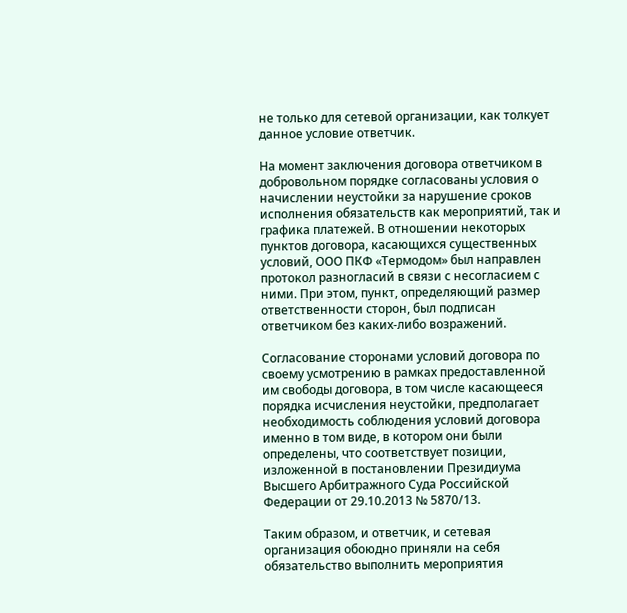не только для сетевой организации, как толкует данное условие ответчик.

На момент заключения договора ответчиком в добровольном порядке согласованы условия о начислении неустойки за нарушение сроков исполнения обязательств как мероприятий, так и графика платежей. В отношении некоторых пунктов договора, касающихся существенных условий, ООО ПКФ «Термодом» был направлен протокол разногласий в связи с несогласием с ними. При этом, пункт, определяющий размер ответственности сторон, был подписан ответчиком без каких-либо возражений.

Согласование сторонами условий договора по своему усмотрению в рамках предоставленной им свободы договора, в том числе касающееся порядка исчисления неустойки, предполагает необходимость соблюдения условий договора именно в том виде, в котором они были определены, что соответствует позиции, изложенной в постановлении Президиума Высшего Арбитражного Суда Российской Федерации от 29.10.2013 № 5870/13.

Таким образом, и ответчик, и сетевая организация обоюдно приняли на себя обязательство выполнить мероприятия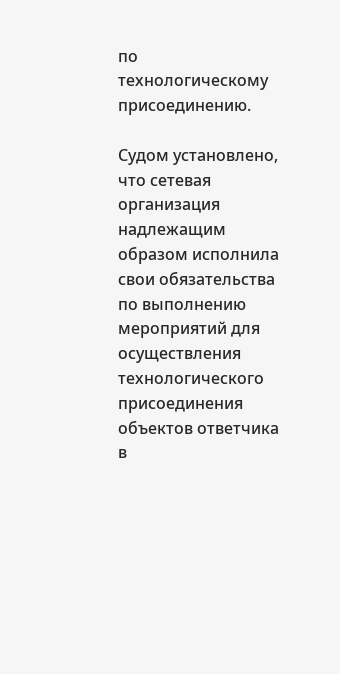по технологическому присоединению.

Судом установлено, что сетевая организация надлежащим образом исполнила свои обязательства по выполнению мероприятий для осуществления технологического присоединения объектов ответчика в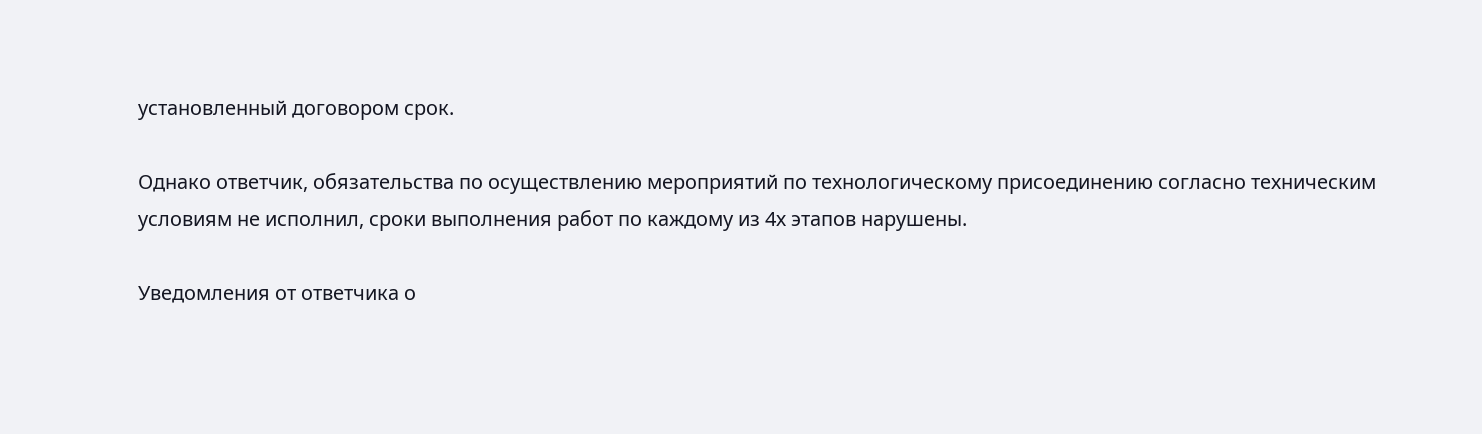установленный договором срок.

Однако ответчик, обязательства по осуществлению мероприятий по технологическому присоединению согласно техническим условиям не исполнил, сроки выполнения работ по каждому из 4х этапов нарушены.

Уведомления от ответчика о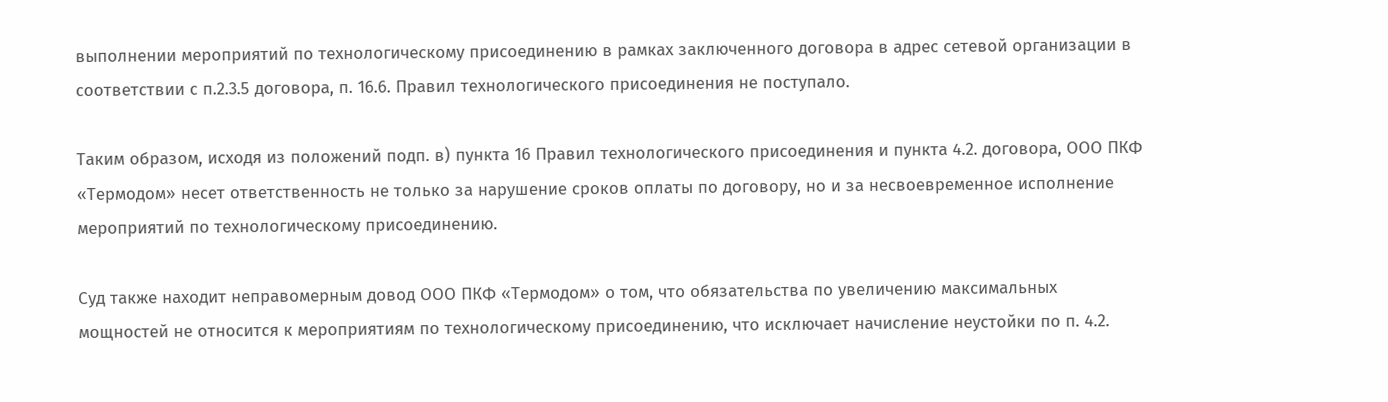выполнении мероприятий по технологическому присоединению в рамках заключенного договора в адрес сетевой организации в соответствии с п.2.3.5 договора, п. 16.6. Правил технологического присоединения не поступало.

Таким образом, исходя из положений подп. в) пункта 16 Правил технологического присоединения и пункта 4.2. договора, ООО ПКФ «Термодом» несет ответственность не только за нарушение сроков оплаты по договору, но и за несвоевременное исполнение мероприятий по технологическому присоединению.

Суд также находит неправомерным довод ООО ПКФ «Термодом» о том, что обязательства по увеличению максимальных мощностей не относится к мероприятиям по технологическому присоединению, что исключает начисление неустойки по п. 4.2.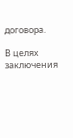договора.

В целях заключения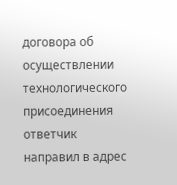договора об осуществлении технологического присоединения ответчик направил в адрес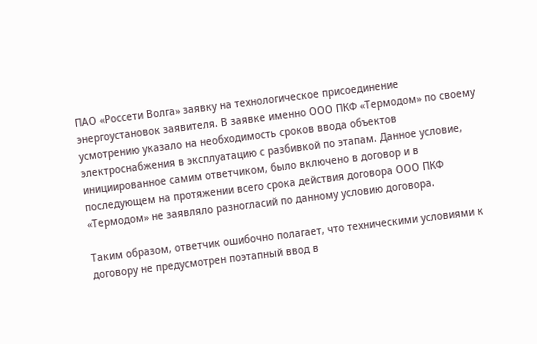ПАО «Россети Волга» заявку на технологическое присоединение энергоустановок заявителя. В заявке именно ООО ПКФ «Термодом» по своему усмотрению указало на необходимость сроков ввода объектов электроснабжения в эксплуатацию с разбивкой по этапам. Данное условие, инициированное самим ответчиком, было включено в договор и в последующем на протяжении всего срока действия договора ООО ПКФ «Термодом» не заявляло разногласий по данному условию договора.

Таким образом, ответчик ошибочно полагает, что техническими условиями к договору не предусмотрен поэтапный ввод в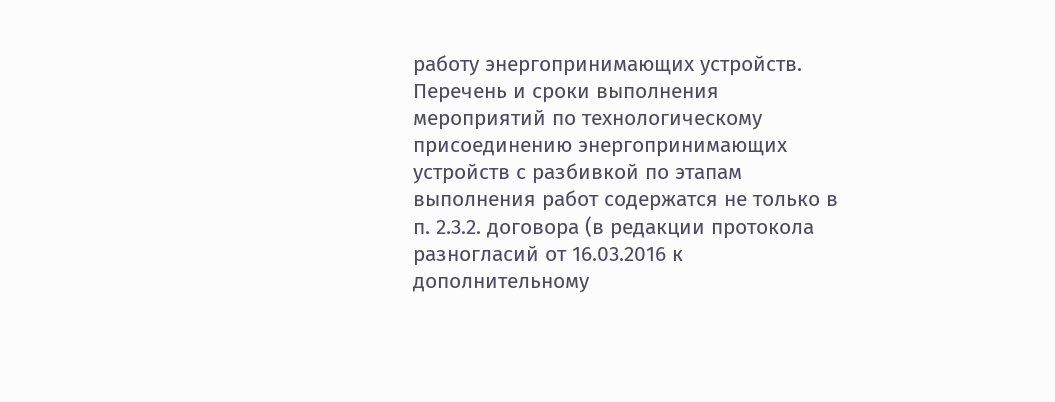работу энергопринимающих устройств. Перечень и сроки выполнения мероприятий по технологическому присоединению энергопринимающих устройств с разбивкой по этапам выполнения работ содержатся не только в п. 2.3.2. договора (в редакции протокола разногласий от 16.03.2016 к дополнительному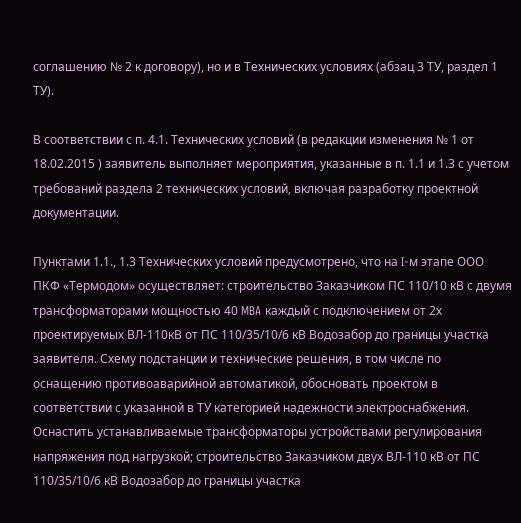соглашению № 2 к договору), но и в Технических условиях (абзац 3 ТУ, раздел 1 ТУ).

В соответствии с п. 4.1. Технических условий (в редакции изменения № 1 от 18.02.2015 ) заявитель выполняет мероприятия, указанные в п. 1.1 и 1.3 с учетом требований раздела 2 технических условий, включая разработку проектной документации.

Пунктами 1.1., 1.3 Технических условий предусмотрено, что на I-м этапе ООО ПКФ «Термодом» осуществляет: строительство Заказчиком ПС 110/10 кВ с двумя трансформаторами мощностью 40 MBA каждый с подключением от 2х проектируемых BЛ-110кВ от ПС 110/35/10/6 кВ Водозабор до границы участка заявителя. Схему подстанции и технические решения, в том числе по оснащению противоаварийной автоматикой, обосновать проектом в соответствии с указанной в ТУ категорией надежности электроснабжения. Оснастить устанавливаемые трансформаторы устройствами регулирования напряжения под нагрузкой; строительство Заказчиком двух ВЛ-110 кВ от ПС 110/35/10/6 кВ Водозабор до границы участка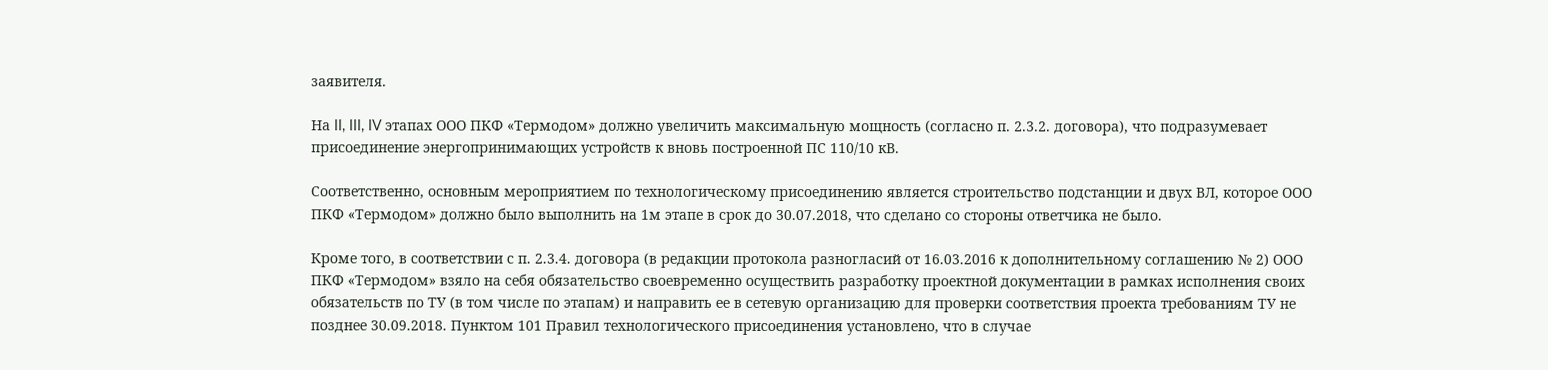заявителя.

На II, III, IV этапах ООО ПКФ «Термодом» должно увеличить максимальную мощность (согласно п. 2.3.2. договора), что подразумевает присоединение энергопринимающих устройств к вновь построенной ПС 110/10 кВ.

Соответственно, основным мероприятием по технологическому присоединению является строительство подстанции и двух ВЛ, которое ООО ПКФ «Термодом» должно было выполнить на 1м этапе в срок до 30.07.2018, что сделано со стороны ответчика не было.

Кроме того, в соответствии с п. 2.3.4. договора (в редакции протокола разногласий от 16.03.2016 к дополнительному соглашению № 2) ООО ПКФ «Термодом» взяло на себя обязательство своевременно осуществить разработку проектной документации в рамках исполнения своих обязательств по ТУ (в том числе по этапам) и направить ее в сетевую организацию для проверки соответствия проекта требованиям ТУ не позднее 30.09.2018. Пунктом 101 Правил технологического присоединения установлено, что в случае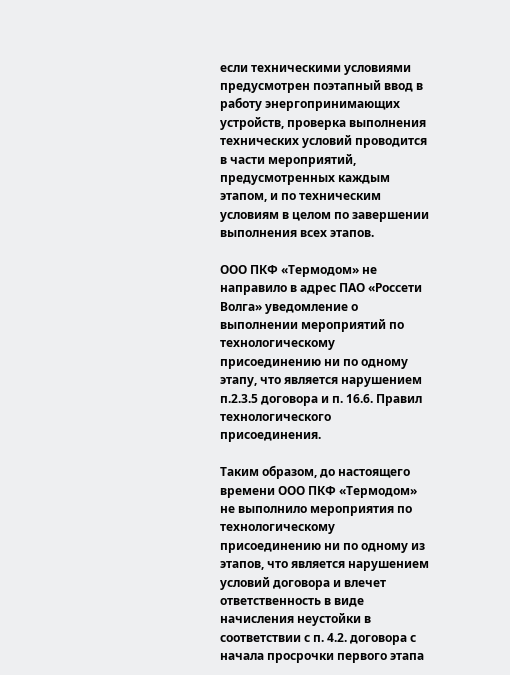если техническими условиями предусмотрен поэтапный ввод в работу энергопринимающих устройств, проверка выполнения технических условий проводится в части мероприятий, предусмотренных каждым этапом, и по техническим условиям в целом по завершении выполнения всех этапов.

ООО ПКФ «Термодом» не направило в адрес ПАО «Россети Волга» уведомление о выполнении мероприятий по технологическому присоединению ни по одному этапу, что является нарушением п.2.3.5 договора и п. 16.6. Правил технологического присоединения.

Таким образом, до настоящего времени ООО ПКФ «Термодом» не выполнило мероприятия по технологическому присоединению ни по одному из этапов, что является нарушением условий договора и влечет ответственность в виде начисления неустойки в соответствии с п. 4.2. договора с начала просрочки первого этапа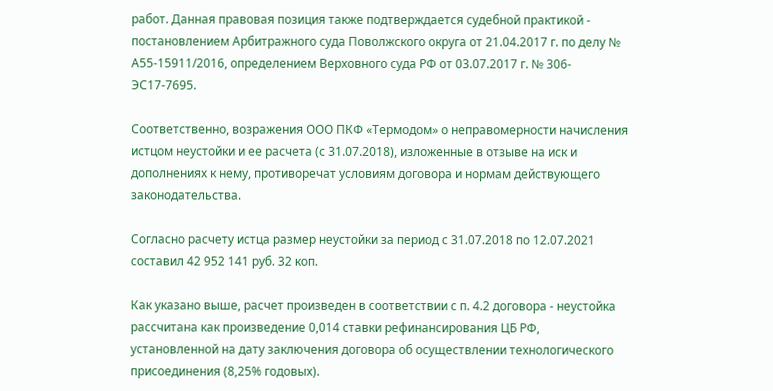работ. Данная правовая позиция также подтверждается судебной практикой - постановлением Арбитражного суда Поволжского округа от 21.04.2017 г. по делу № А55-15911/2016, определением Верховного суда РФ от 03.07.2017 г. № 306-ЭС17-7695.

Соответственно, возражения ООО ПКФ «Термодом» о неправомерности начисления истцом неустойки и ее расчета (с 31.07.2018), изложенные в отзыве на иск и дополнениях к нему, противоречат условиям договора и нормам действующего законодательства.

Согласно расчету истца размер неустойки за период с 31.07.2018 по 12.07.2021 составил 42 952 141 руб. 32 коп.

Как указано выше, расчет произведен в соответствии с п. 4.2 договора - неустойка рассчитана как произведение 0,014 ставки рефинансирования ЦБ РФ, установленной на дату заключения договора об осуществлении технологического присоединения (8,25% годовых).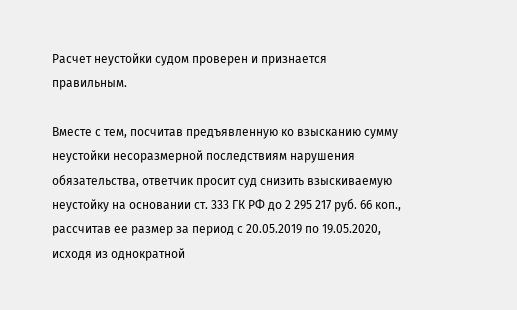Расчет неустойки судом проверен и признается правильным.

Вместе с тем, посчитав предъявленную ко взысканию сумму неустойки несоразмерной последствиям нарушения обязательства, ответчик просит суд снизить взыскиваемую неустойку на основании ст. 333 ГК РФ до 2 295 217 руб. 66 коп., рассчитав ее размер за период с 20.05.2019 по 19.05.2020, исходя из однократной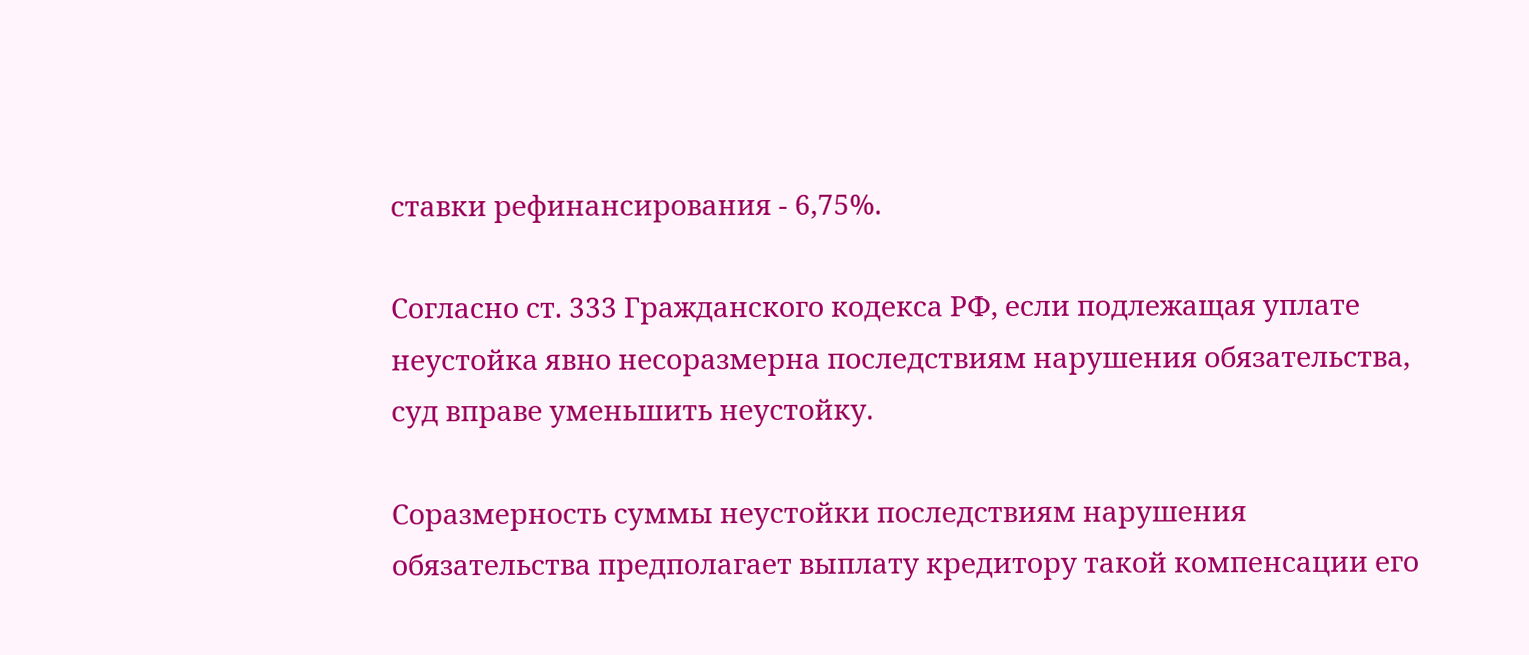ставки рефинансирования - 6,75%.

Согласно ст. 333 Гражданского кодекса РФ, если подлежащая уплате неустойка явно несоразмерна последствиям нарушения обязательства, суд вправе уменьшить неустойку.

Соразмерность суммы неустойки последствиям нарушения обязательства предполагает выплату кредитору такой компенсации его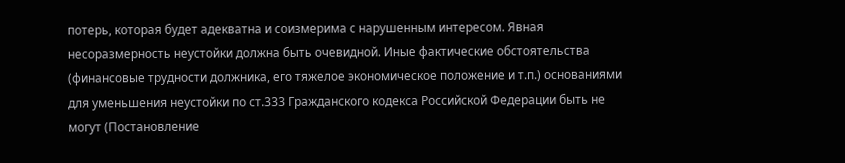потерь, которая будет адекватна и соизмерима с нарушенным интересом. Явная несоразмерность неустойки должна быть очевидной. Иные фактические обстоятельства (финансовые трудности должника, его тяжелое экономическое положение и т.п.) основаниями для уменьшения неустойки по ст.333 Гражданского кодекса Российской Федерации быть не могут (Постановление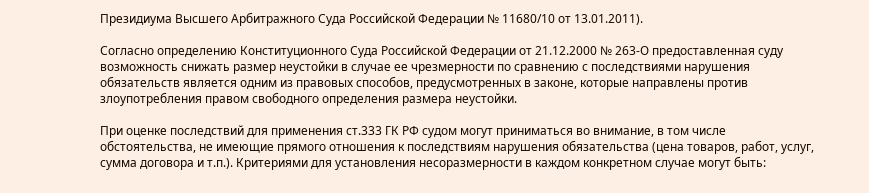Президиума Высшего Арбитражного Суда Российской Федерации № 11680/10 от 13.01.2011).

Согласно определению Конституционного Суда Российской Федерации от 21.12.2000 № 263-О предоставленная суду возможность снижать размер неустойки в случае ее чрезмерности по сравнению с последствиями нарушения обязательств является одним из правовых способов, предусмотренных в законе, которые направлены против злоупотребления правом свободного определения размера неустойки.

При оценке последствий для применения ст.333 ГК РФ судом могут приниматься во внимание, в том числе обстоятельства, не имеющие прямого отношения к последствиям нарушения обязательства (цена товаров, работ, услуг, сумма договора и т.п.). Критериями для установления несоразмерности в каждом конкретном случае могут быть: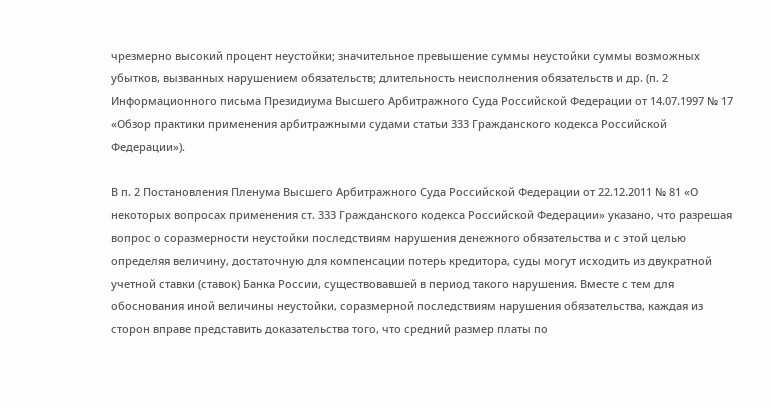чрезмерно высокий процент неустойки; значительное превышение суммы неустойки суммы возможных убытков, вызванных нарушением обязательств; длительность неисполнения обязательств и др. (п. 2 Информационного письма Президиума Высшего Арбитражного Суда Российской Федерации от 14.07.1997 № 17 «Обзор практики применения арбитражными судами статьи 333 Гражданского кодекса Российской Федерации»).

В п. 2 Постановления Пленума Высшего Арбитражного Суда Российской Федерации от 22.12.2011 № 81 «О некоторых вопросах применения ст. 333 Гражданского кодекса Российской Федерации» указано, что разрешая вопрос о соразмерности неустойки последствиям нарушения денежного обязательства и с этой целью определяя величину, достаточную для компенсации потерь кредитора, суды могут исходить из двукратной учетной ставки (ставок) Банка России, существовавшей в период такого нарушения. Вместе с тем для обоснования иной величины неустойки, соразмерной последствиям нарушения обязательства, каждая из сторон вправе представить доказательства того, что средний размер платы по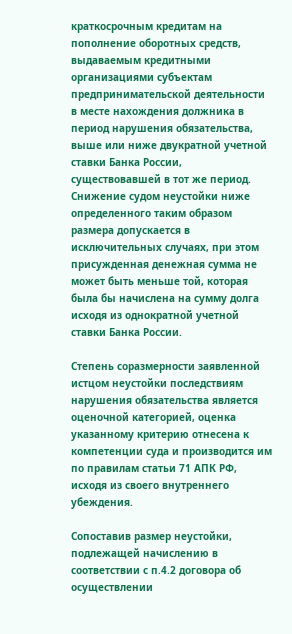краткосрочным кредитам на пополнение оборотных средств, выдаваемым кредитными организациями субъектам предпринимательской деятельности в месте нахождения должника в период нарушения обязательства, выше или ниже двукратной учетной ставки Банка России, существовавшей в тот же период. Снижение судом неустойки ниже определенного таким образом размера допускается в исключительных случаях, при этом присужденная денежная сумма не может быть меньше той, которая была бы начислена на сумму долга исходя из однократной учетной ставки Банка России.

Степень соразмерности заявленной истцом неустойки последствиям нарушения обязательства является оценочной категорией, оценка указанному критерию отнесена к компетенции суда и производится им по правилам статьи 71 АПК РФ, исходя из своего внутреннего убеждения.

Сопоставив размер неустойки, подлежащей начислению в соответствии с п.4.2 договора об осуществлении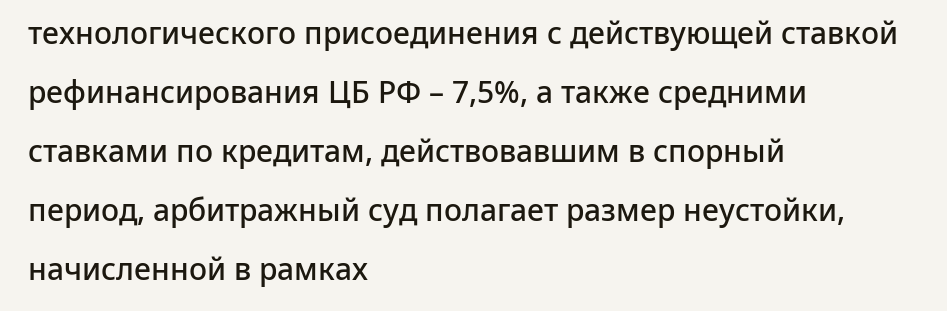технологического присоединения с действующей ставкой рефинансирования ЦБ РФ – 7,5%, а также средними ставками по кредитам, действовавшим в спорный период, арбитражный суд полагает размер неустойки, начисленной в рамках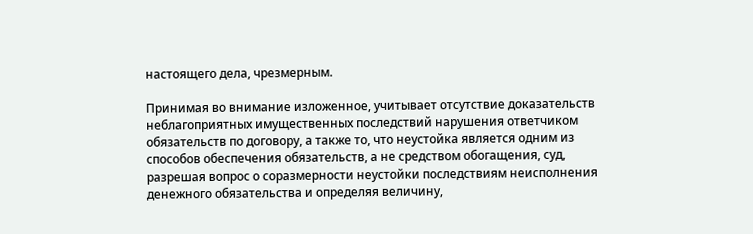настоящего дела, чрезмерным.

Принимая во внимание изложенное, учитывает отсутствие доказательств неблагоприятных имущественных последствий нарушения ответчиком обязательств по договору, а также то, что неустойка является одним из способов обеспечения обязательств, а не средством обогащения, суд, разрешая вопрос о соразмерности неустойки последствиям неисполнения денежного обязательства и определяя величину,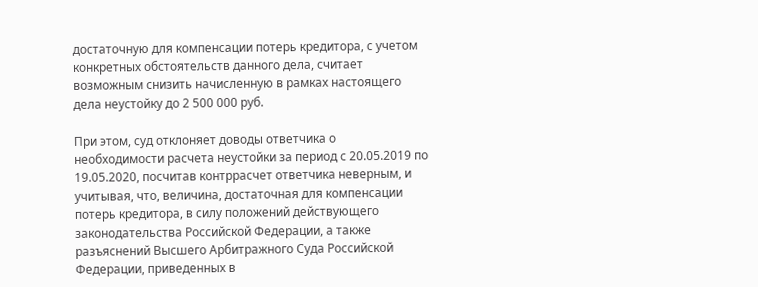достаточную для компенсации потерь кредитора, с учетом конкретных обстоятельств данного дела, считает возможным снизить начисленную в рамках настоящего дела неустойку до 2 500 000 руб.

При этом, суд отклоняет доводы ответчика о необходимости расчета неустойки за период с 20.05.2019 по 19.05.2020, посчитав контррасчет ответчика неверным, и учитывая, что, величина, достаточная для компенсации потерь кредитора, в силу положений действующего законодательства Российской Федерации, а также разъяснений Высшего Арбитражного Суда Российской Федерации, приведенных в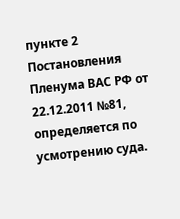пункте 2 Постановления Пленума ВАС РФ от 22.12.2011 №81, определяется по усмотрению суда.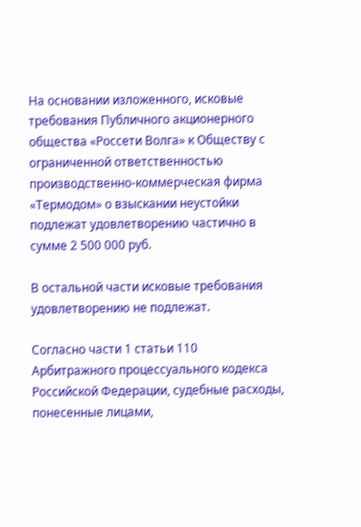На основании изложенного, исковые требования Публичного акционерного общества «Россети Волга» к Обществу с ограниченной ответственностью производственно-коммерческая фирма «Термодом» о взыскании неустойки подлежат удовлетворению частично в сумме 2 500 000 руб.

В остальной части исковые требования удовлетворению не подлежат.

Согласно части 1 статьи 110 Арбитражного процессуального кодекса Российской Федерации, судебные расходы, понесенные лицами,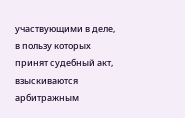участвующими в деле, в пользу которых принят судебный акт, взыскиваются арбитражным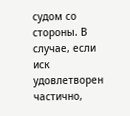судом со стороны. В случае, если иск удовлетворен частично,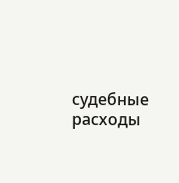судебные расходы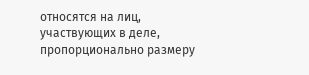относятся на лиц, участвующих в деле, пропорционально размеру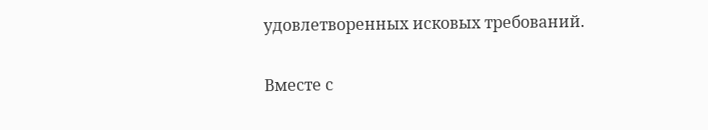удовлетворенных исковых требований.

Вместе с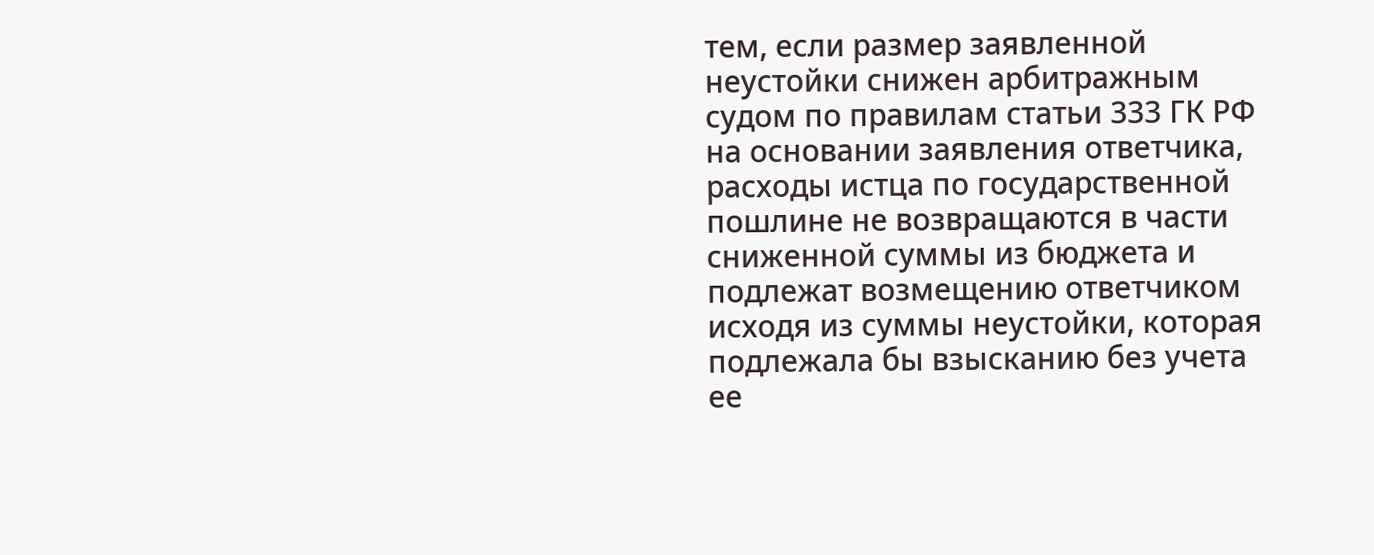тем, если размер заявленной неустойки снижен арбитражным судом по правилам статьи 333 ГК РФ на основании заявления ответчика, расходы истца по государственной пошлине не возвращаются в части сниженной суммы из бюджета и подлежат возмещению ответчиком исходя из суммы неустойки, которая подлежала бы взысканию без учета ее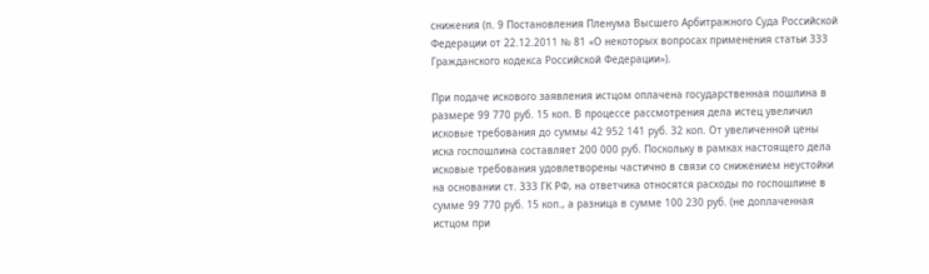снижения (п. 9 Постановления Пленума Высшего Арбитражного Суда Российской Федерации от 22.12.2011 № 81 «О некоторых вопросах применения статьи 333 Гражданского кодекса Российской Федерации»).

При подаче искового заявления истцом оплачена государственная пошлина в размере 99 770 руб. 15 коп. В процессе рассмотрения дела истец увеличил исковые требования до суммы 42 952 141 руб. 32 коп. От увеличенной цены иска госпошлина составляет 200 000 руб. Поскольку в рамках настоящего дела исковые требования удовлетворены частично в связи со снижением неустойки на основании ст. 333 ГК РФ, на ответчика относятся расходы по госпошлине в сумме 99 770 руб. 15 коп., а разница в сумме 100 230 руб. (не доплаченная истцом при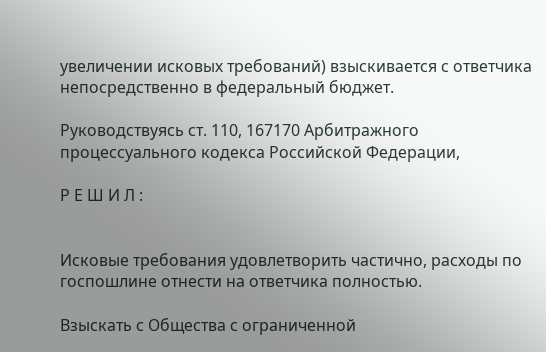увеличении исковых требований) взыскивается с ответчика непосредственно в федеральный бюджет.

Руководствуясь ст. 110, 167170 Арбитражного процессуального кодекса Российской Федерации,

Р Е Ш И Л :


Исковые требования удовлетворить частично, расходы по госпошлине отнести на ответчика полностью.

Взыскать с Общества с ограниченной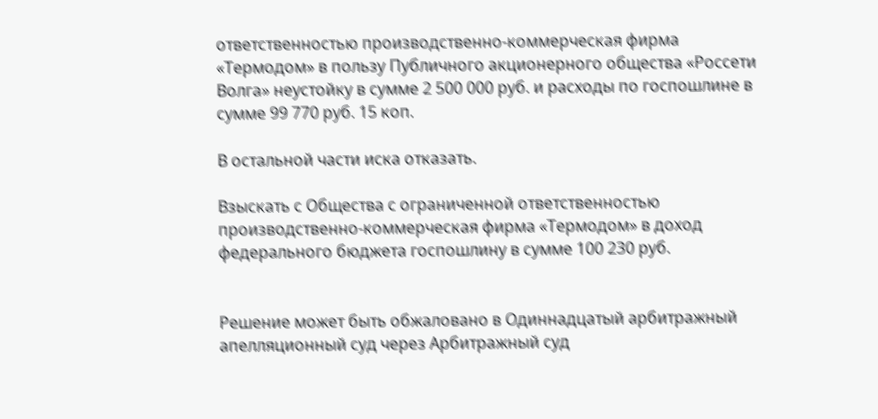ответственностью производственно-коммерческая фирма «Термодом» в пользу Публичного акционерного общества «Россети Волга» неустойку в сумме 2 500 000 руб. и расходы по госпошлине в сумме 99 770 руб. 15 коп.

В остальной части иска отказать.

Взыскать с Общества с ограниченной ответственностью производственно-коммерческая фирма «Термодом» в доход федерального бюджета госпошлину в сумме 100 230 руб.


Решение может быть обжаловано в Одиннадцатый арбитражный апелляционный суд через Арбитражный суд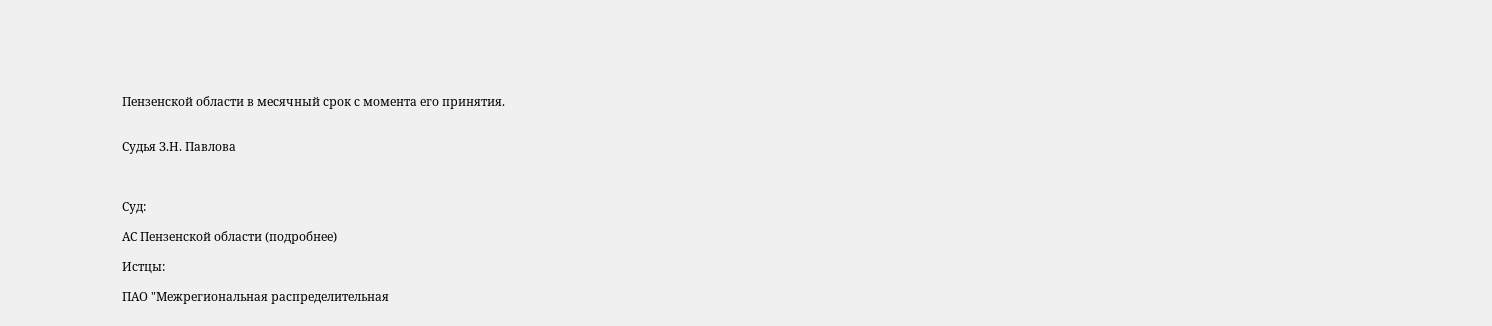Пензенской области в месячный срок с момента его принятия.


Судья З.Н. Павлова



Суд:

АС Пензенской области (подробнее)

Истцы:

ПАО "Межрегиональная распределительная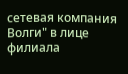сетевая компания Волги" в лице филиала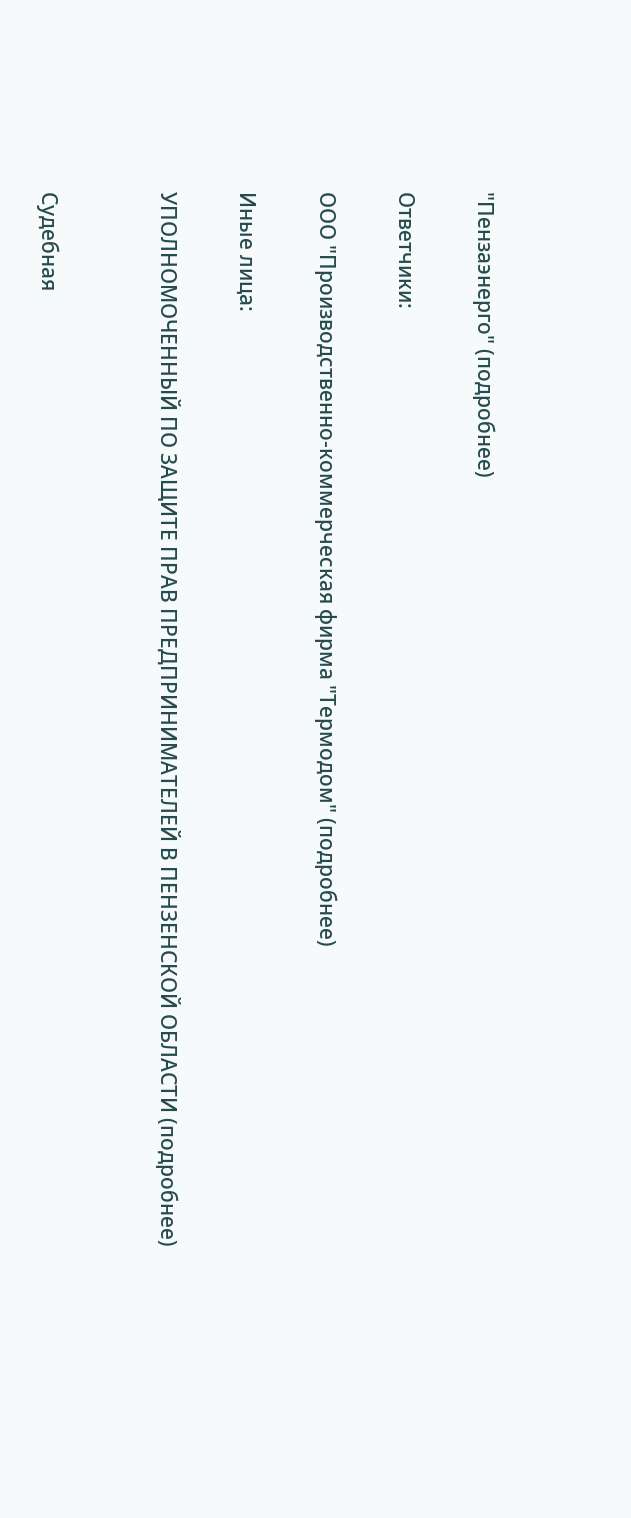"Пензаэнерго" (подробнее)

Ответчики:

ООО "Производственно-коммерческая фирма "Термодом" (подробнее)

Иные лица:

УПОЛНОМОЧЕННЫЙ ПО ЗАЩИТЕ ПРАВ ПРЕДПРИНИМАТЕЛЕЙ В ПЕНЗЕНСКОЙ ОБЛАСТИ (подробнее)


Судебная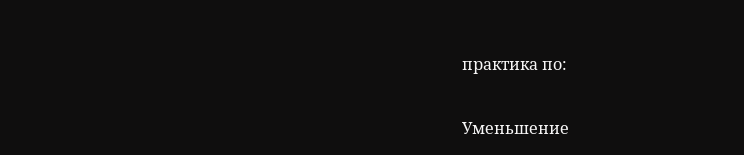практика по:

Уменьшение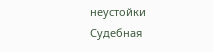неустойки
Судебная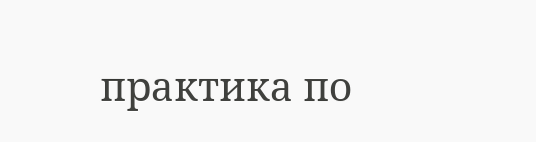практика по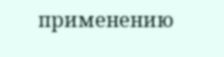применению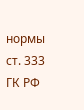нормы ст. 333 ГК РФ